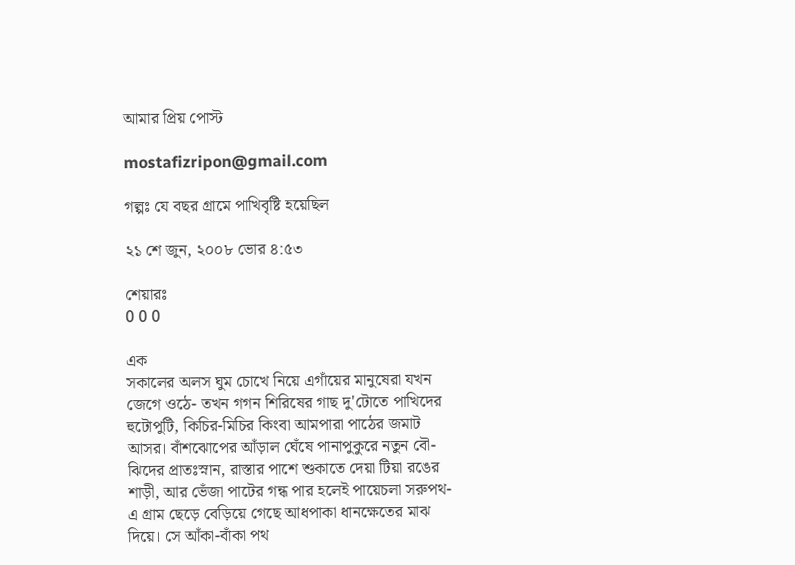আমার প্রিয় পোস্ট

mostafizripon@gmail.com

গল্পঃ যে বছর গ্রামে পাখিবৃষ্টি হয়েছিল

২১ শে জুন, ২০০৮ ভোর ৪:৫৩

শেয়ারঃ
0 0 0

এক
সকালের অলস ঘুম চোখে নিয়ে এগাঁয়ের মানুষেরা যখন জেগে ওঠে- তখন গগন শিরিষের গাছ দু'টোতে পাখিদের হুটোপুটি, কিচির-মিচির কিংবা আমপারা পাঠের জমাট আসর। বাঁশঝোপের আঁড়াল ঘেঁষে পানাপুকুরে নতুন বৌ-ঝিদের প্রাতঃস্নান, রাস্তার পাশে শুকাতে দেয়া টিয়া রঙের শাড়ী, আর ভেঁজা পাটের গন্ধ পার হলেই পায়েচলা সরুপথ- এ গ্রাম ছেড়ে বেড়িয়ে গেছে আধপাকা ধানক্ষেতের মাঝ দিয়ে। সে আঁকা-বাঁকা পথ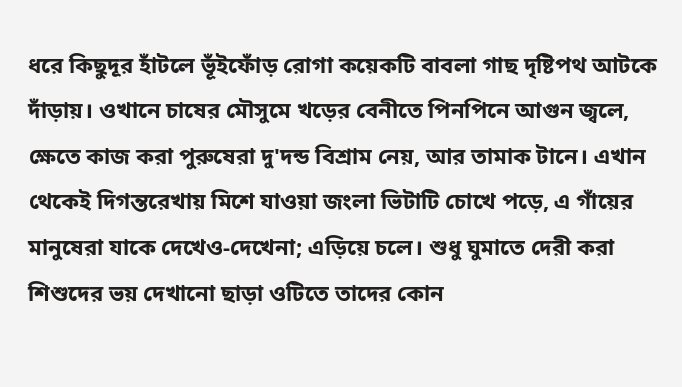ধরে কিছুদূর হাঁটলে ভূঁইফোঁড় রোগা কয়েকটি বাবলা গাছ দৃষ্টিপথ আটকে দাঁড়ায়। ওখানে চাষের মৌসুমে খড়ের বেনীতে পিনপিনে আগুন জ্বলে, ক্ষেতে কাজ করা পুরুষেরা দু'দন্ড বিশ্রাম নেয়, আর তামাক টানে। এখান থেকেই দিগন্তরেখায় মিশে যাওয়া জংলা ভিটাটি চোখে পড়ে, এ গাঁয়ের মানুষেরা যাকে দেখেও-দেখেনা; এড়িয়ে চলে। শুধু ঘুমাতে দেরী করা শিশুদের ভয় দেখানো ছাড়া ওটিতে তাদের কোন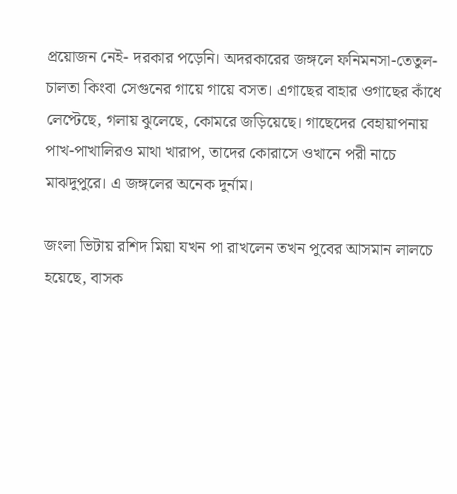প্রয়োজন নেই- দরকার পড়েনি। অদরকারের জঙ্গলে ফনিমনসা-তেতুল-চালতা কিংবা সেগুনের গায়ে গায়ে বসত। এগাছের বাহার ওগাছের কাঁধে লেপ্টেছে, গলায় ঝুলেছে, কোমরে জড়িয়েছে। গাছেদের বেহায়াপনায় পাখ-পাখালিরও মাথা খারাপ, তাদের কোরাসে ওখানে পরী নাচে মাঝদুপুরে। এ জঙ্গলের অনেক দুর্নাম।

জংলা ভিটায় রশিদ মিয়া যখন পা রাখলেন তখন পুবের আসমান লালচে হয়েছে, বাসক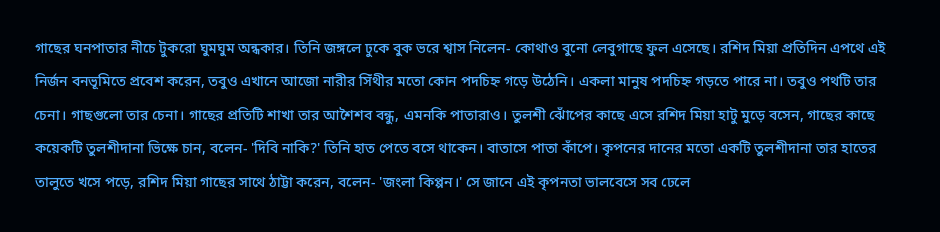গাছের ঘনপাতার নীচে টুকরো ঘুমঘুম অন্ধকার। তিনি জঙ্গলে ঢুকে বুক ভরে শ্বাস নিলেন- কোথাও বুনো লেবুগাছে ফুল এসেছে। রশিদ মিয়া প্রতিদিন এপথে এই নির্জন বনভূমিতে প্রবেশ করেন, তবুও এখানে আজো নারীর সিঁথীর মতো কোন পদচিহ্ন গড়ে উঠেনি। একলা মানুষ পদচিহ্ন গড়তে পারে না। তবুও পথটি তার চেনা। গাছগুলো তার চেনা। গাছের প্রতিটি শাখা তার আশৈশব বন্ধু, এমনকি পাতারাও। তুলশী ঝোঁপের কাছে এসে রশিদ মিয়া হাটু মুড়ে বসেন, গাছের কাছে কয়েকটি তুলশীদানা ভিক্ষে চান, বলেন- 'দিবি নাকি?' তিনি হাত পেতে বসে থাকেন। বাতাসে পাতা কাঁপে। কৃপনের দানের মতো একটি তুলশীদানা তার হাতের তালুতে খসে পড়ে, রশিদ মিয়া গাছের সাথে ঠাট্টা করেন, বলেন- 'জংলা কিপ্পন।' সে জানে এই কৃপনতা ভালবেসে সব ঢেলে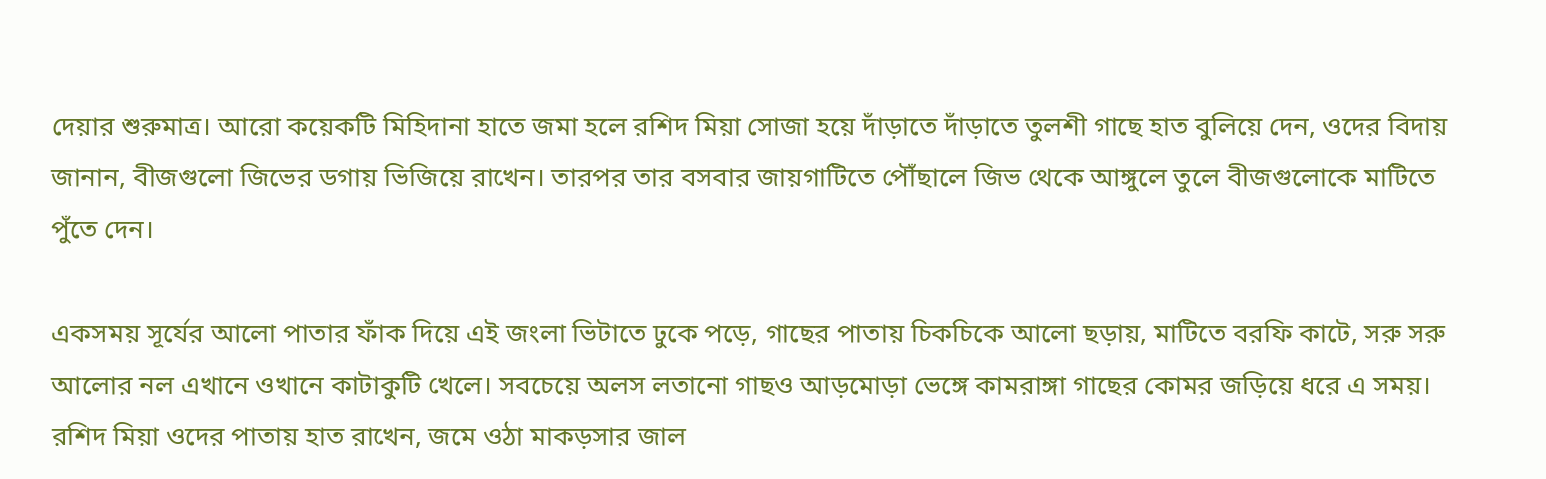দেয়ার শুরুমাত্র। আরো কয়েকটি মিহিদানা হাতে জমা হলে রশিদ মিয়া সোজা হয়ে দাঁড়াতে দাঁড়াতে তুলশী গাছে হাত বুলিয়ে দেন, ওদের বিদায় জানান, বীজগুলো জিভের ডগায় ভিজিয়ে রাখেন। তারপর তার বসবার জায়গাটিতে পৌঁছালে জিভ থেকে আঙ্গুলে তুলে বীজগুলোকে মাটিতে পুঁতে দেন।

একসময় সূর্যের আলো পাতার ফাঁক দিয়ে এই জংলা ভিটাতে ঢুকে পড়ে, গাছের পাতায় চিকচিকে আলো ছড়ায়, মাটিতে বরফি কাটে, সরু সরু আলোর নল এখানে ওখানে কাটাকুটি খেলে। সবচেয়ে অলস লতানো গাছও আড়মোড়া ভেঙ্গে কামরাঙ্গা গাছের কোমর জড়িয়ে ধরে এ সময়। রশিদ মিয়া ওদের পাতায় হাত রাখেন, জমে ওঠা মাকড়সার জাল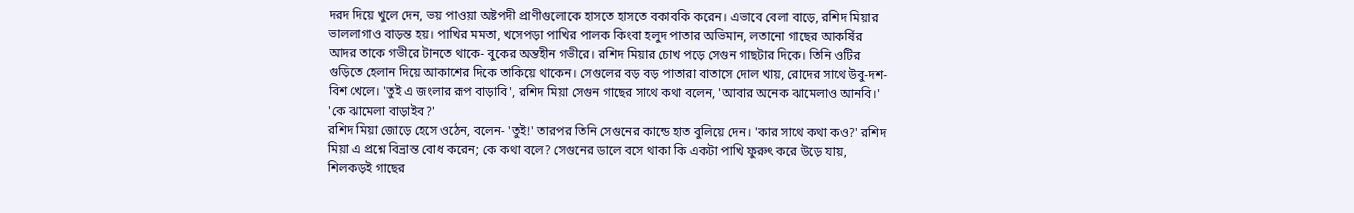দরদ দিয়ে খুলে দেন, ভয় পাওয়া অষ্টপদী প্রাণীগুলোকে হাসতে হাসতে বকাবকি করেন। এভাবে বেলা বাড়ে, রশিদ মিয়ার ভাললাগাও বাড়ন্ত হয়। পাখির মমতা, খসেপড়া পাখির পালক কিংবা হলুদ পাতার অভিমান, লতানো গাছের আকর্ষির আদর তাকে গভীরে টানতে থাকে- বুকের অন্তহীন গভীরে। রশিদ মিয়ার চোখ পড়ে সেগুন গাছটার দিকে। তিনি ওটির গুড়িতে হেলান দিয়ে আকাশের দিকে তাকিয়ে থাকেন। সেগুলের বড় বড় পাতারা বাতাসে দোল খায়, রোদের সাথে উবু-দশ-বিশ খেলে। 'তুই এ জংলার রূপ বাড়াবি', রশিদ মিয়া সেগুন গাছের সাথে কথা বলেন, 'আবার অনেক ঝামেলাও আনবি।'
'কে ঝামেলা বাড়াইব?'
রশিদ মিয়া জোড়ে হেসে ওঠেন, বলেন- 'তুই!' তারপর তিনি সেগুনের কান্ডে হাত বুলিয়ে দেন। 'কার সাথে কথা কও?' রশিদ মিয়া এ প্রশ্নে বিভ্রান্ত বোধ করেন; কে কথা বলে? সেগুনের ডালে বসে থাকা কি একটা পাখি ফুরুৎ করে উড়ে যায়, শিলকড়ই গাছের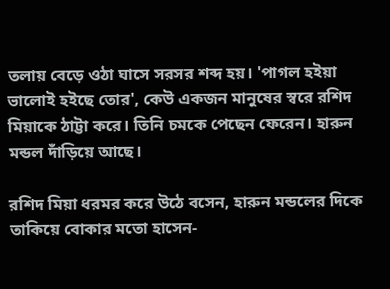তলায় বেড়ে ওঠা ঘাসে সরসর শব্দ হয়। 'পাগল হইয়া ভালোই হইছে তোর', কেউ একজন মানুষের স্বরে রশিদ মিয়াকে ঠাট্টা করে। তিনি চমকে পেছেন ফেরেন। হারুন মন্ডল দাঁড়িয়ে আছে।

রশিদ মিয়া ধরমর করে উঠে বসেন, হারুন মন্ডলের দিকে তাকিয়ে বোকার মতো হাসেন-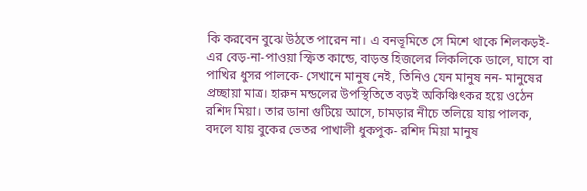কি করবেন বুঝে উঠতে পারেন না। এ বনভূমিতে সে মিশে থাকে শিলকড়ই-এর বেড়-না-পাওয়া স্ফিত কান্ডে, বাড়ন্ত হিজলের লিকলিকে ডালে, ঘাসে বা পাখির ধুসর পালকে- সেখানে মানুষ নেই, তিনিও যেন মানুষ নন- মানুষের প্রচ্ছায়া মাত্র। হারুন মন্ডলের উপস্থিতিতে বড়ই অকিঞ্চিৎকর হয়ে ওঠেন রশিদ মিয়া। তার ডানা গুটিয়ে আসে, চামড়ার নীচে তলিয়ে যায় পালক, বদলে যায় বুকের ভেতর পাখালী ধুকপুক- রশিদ মিয়া মানুষ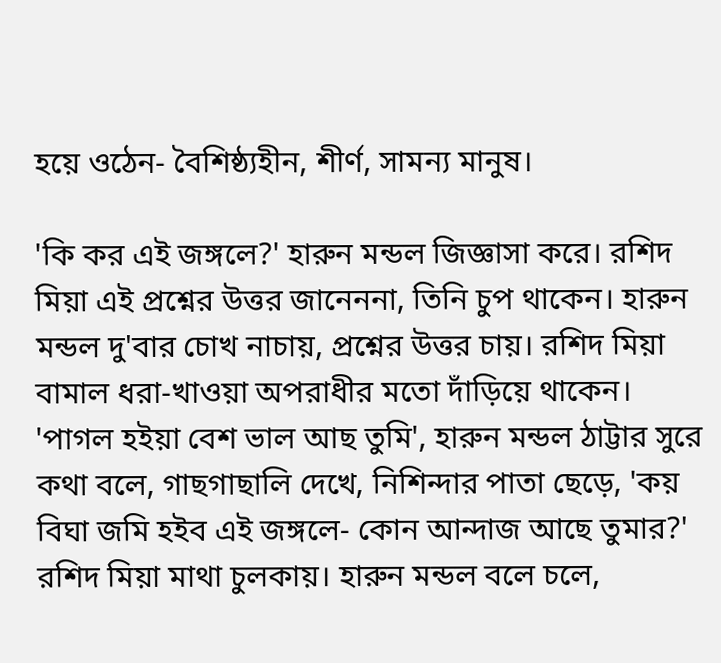হয়ে ওঠেন- বৈশিষ্ঠ্যহীন, শীর্ণ, সামন্য মানুষ।

'কি কর এই জঙ্গলে?' হারুন মন্ডল জিজ্ঞাসা করে। রশিদ মিয়া এই প্রশ্নের উত্তর জানেননা, তিনি চুপ থাকেন। হারুন মন্ডল দু'বার চোখ নাচায়, প্রশ্নের উত্তর চায়। রশিদ মিয়া বামাল ধরা-খাওয়া অপরাধীর মতো দাঁড়িয়ে থাকেন। 'পাগল হইয়া বেশ ভাল আছ তুমি', হারুন মন্ডল ঠাট্টার সুরে কথা বলে, গাছগাছালি দেখে, নিশিন্দার পাতা ছেড়ে, 'কয় বিঘা জমি হইব এই জঙ্গলে- কোন আন্দাজ আছে তুমার?' রশিদ মিয়া মাথা চুলকায়। হারুন মন্ডল বলে চলে,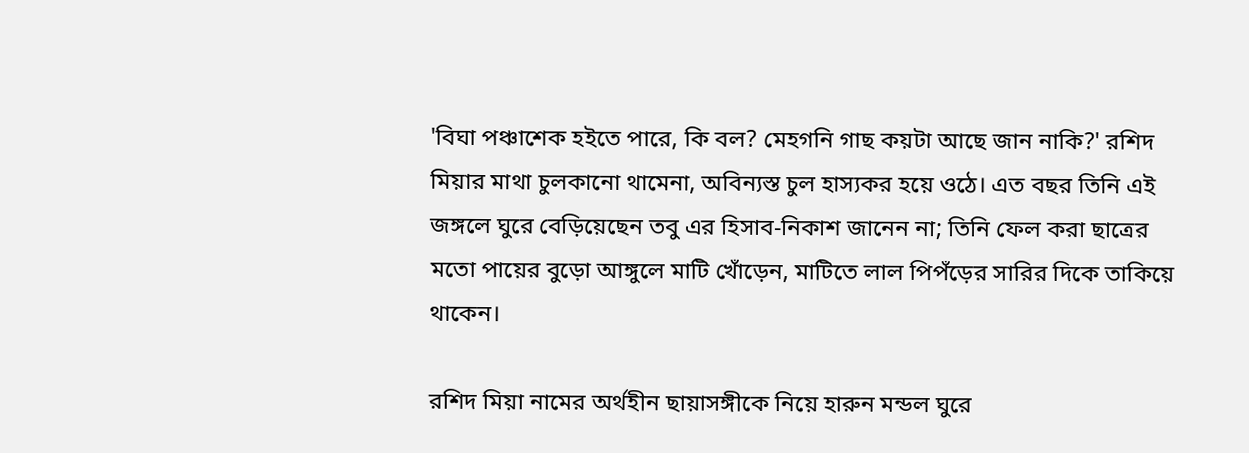'বিঘা পঞ্চাশেক হইতে পারে, কি বল? মেহগনি গাছ কয়টা আছে জান নাকি?' রশিদ মিয়ার মাথা চুলকানো থামেনা, অবিন্যস্ত চুল হাস্যকর হয়ে ওঠে। এত বছর তিনি এই জঙ্গলে ঘুরে বেড়িয়েছেন তবু এর হিসাব-নিকাশ জানেন না; তিনি ফেল করা ছাত্রের মতো পায়ের বুড়ো আঙ্গুলে মাটি খোঁড়েন, মাটিতে লাল পিপঁড়ের সারির দিকে তাকিয়ে থাকেন।

রশিদ মিয়া নামের অর্থহীন ছায়াসঙ্গীকে নিয়ে হারুন মন্ডল ঘুরে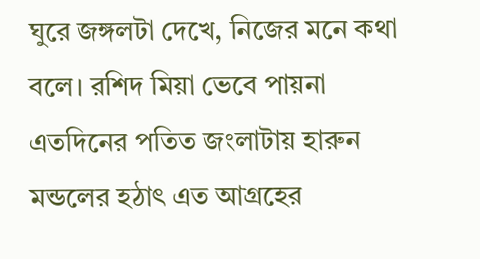ঘুরে জঙ্গলটা দেখে, নিজের মনে কথা বলে। রশিদ মিয়া ভেবে পায়না এতদিনের পতিত জংলাটায় হারুন মন্ডলের হঠাৎ এত আগ্রহের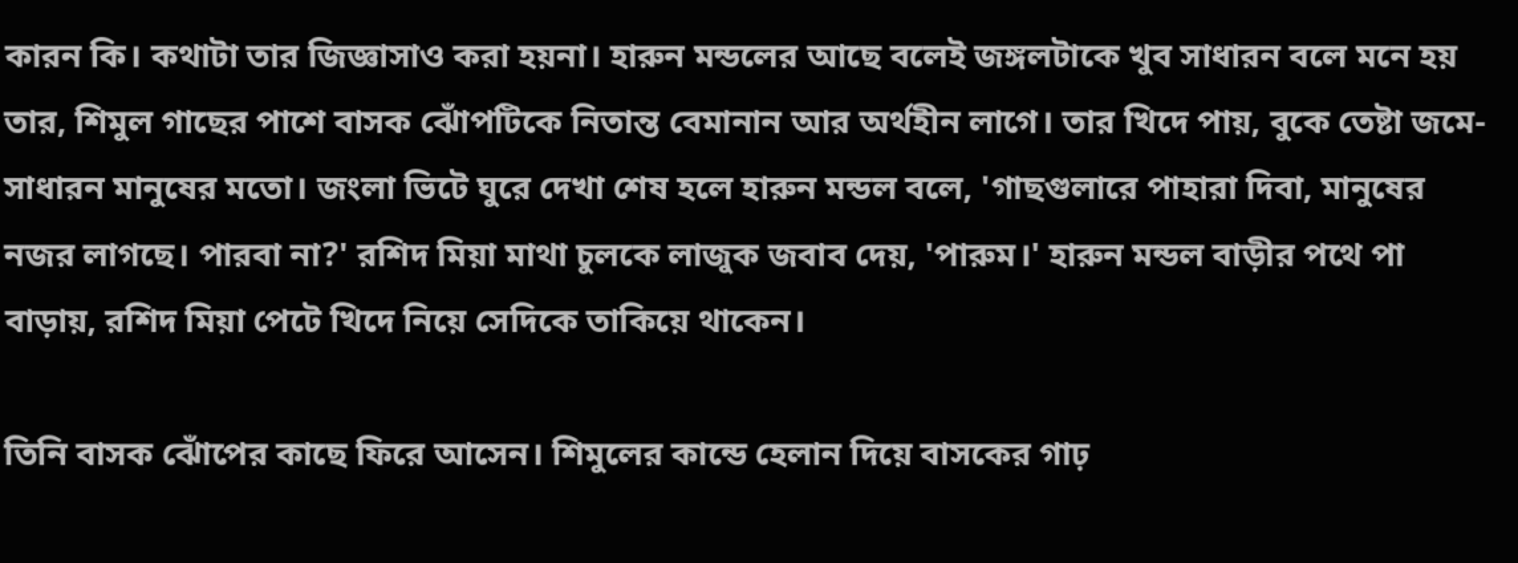কারন কি। কথাটা তার জিজ্ঞাসাও করা হয়না। হারুন মন্ডলের আছে বলেই জঙ্গলটাকে খুব সাধারন বলে মনে হয় তার, শিমুল গাছের পাশে বাসক ঝোঁপটিকে নিতান্ত বেমানান আর অর্থহীন লাগে। তার খিদে পায়, বুকে তেষ্টা জমে- সাধারন মানুষের মতো। জংলা ভিটে ঘুরে দেখা শেষ হলে হারুন মন্ডল বলে, 'গাছগুলারে পাহারা দিবা, মানুষের নজর লাগছে। পারবা না?' রশিদ মিয়া মাথা চুলকে লাজুক জবাব দেয়, 'পারুম।' হারুন মন্ডল বাড়ীর পথে পা বাড়ায়, রশিদ মিয়া পেটে খিদে নিয়ে সেদিকে তাকিয়ে থাকেন।

তিনি বাসক ঝোঁপের কাছে ফিরে আসেন। শিমুলের কান্ডে হেলান দিয়ে বাসকের গাঢ়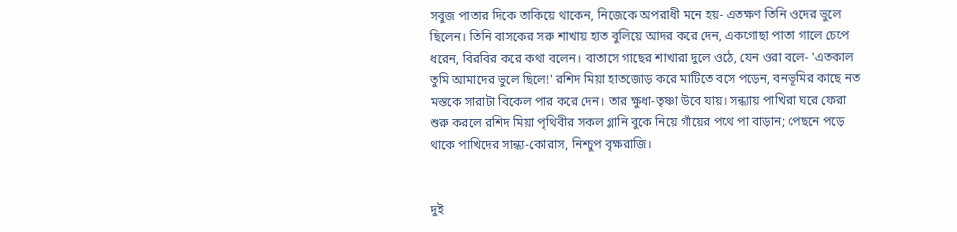সবুজ পাতার দিকে তাকিয়ে থাকেন, নিজেকে অপরাধী মনে হয়- এতক্ষণ তিনি ওদের ভুলে ছিলেন। তিনি বাসকের সরু শাখায় হাত বুলিয়ে আদর করে দেন, একগোছা পাতা গালে চেপে ধরেন, বিরবির করে কথা বলেন। বাতাসে গাছের শাখারা দুলে ওঠে, যেন ওরা বলে- 'এতকাল তুমি আমাদের ভুলে ছিলে!' রশিদ মিয়া হাতজোড় করে মাটিতে বসে পড়েন, বনভূমির কাছে নত মস্তকে সারাটা বিকেল পার করে দেন। তার ক্ষুধা-তৃষ্ণা উবে যায়। সন্ধ্যায় পাখিরা ঘরে ফেরা শুরু করলে রশিদ মিয়া পৃথিবীর সকল গ্লানি বুকে নিয়ে গাঁয়ের পথে পা বাড়ান; পেছনে পড়ে থাকে পাখিদের সান্ধ্য-কোরাস, নিশ্চুপ বৃক্ষরাজি।


দুই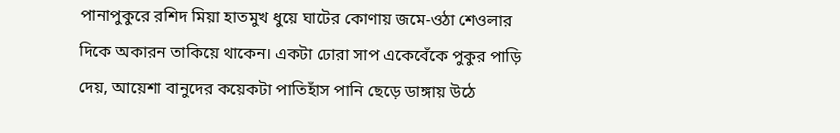পানাপুকুরে রশিদ মিয়া হাতমুখ ধুয়ে ঘাটের কোণায় জমে-ওঠা শেওলার দিকে অকারন তাকিয়ে থাকেন। একটা ঢোরা সাপ একেবেঁকে পুকুর পাড়ি দেয়, আয়েশা বানুদের কয়েকটা পাতিহাঁস পানি ছেড়ে ডাঙ্গায় উঠে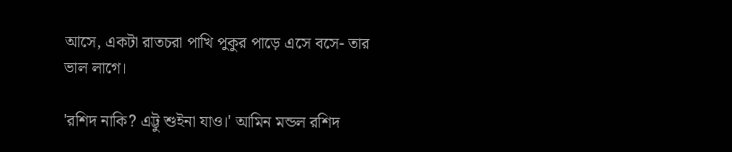আসে, একটা রাতচরা পাখি পুকুর পাড়ে এসে বসে- তার ভাল লাগে।

'রশিদ নাকি? এট্টু শুইনা যাও।' আমিন মন্ডল রশিদ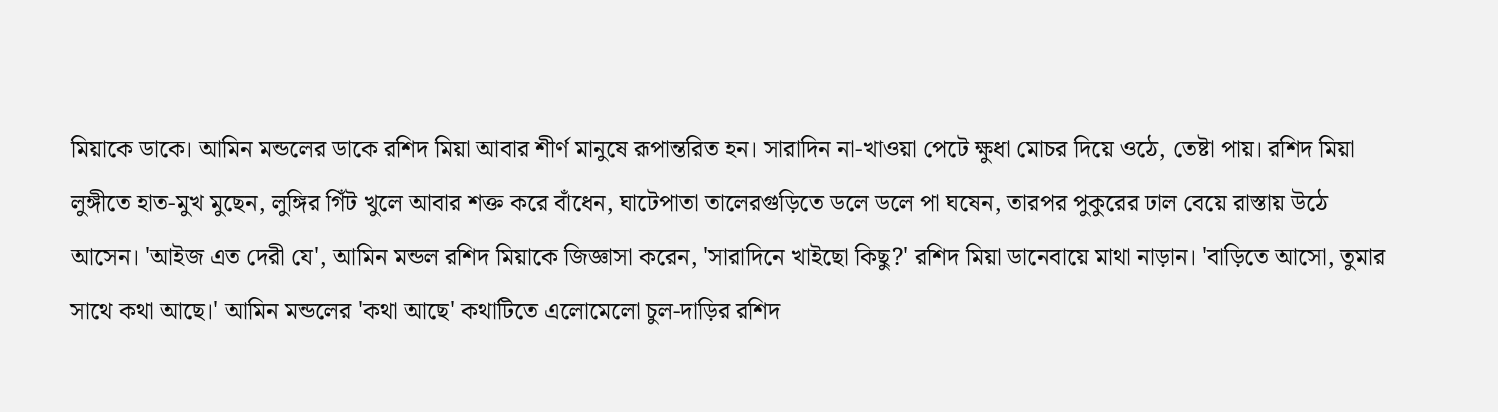মিয়াকে ডাকে। আমিন মন্ডলের ডাকে রশিদ মিয়া আবার শীর্ণ মানুষে রূপান্তরিত হন। সারাদিন না-খাওয়া পেটে ক্ষুধা মোচর দিয়ে ওঠে, তেষ্টা পায়। রশিদ মিয়া লুঙ্গীতে হাত-মুখ মুছেন, লুঙ্গির গিঁট খুলে আবার শক্ত করে বাঁধেন, ঘাটেপাতা তালেরগুড়িতে ডলে ডলে পা ঘষেন, তারপর পুকুরের ঢাল বেয়ে রাস্তায় উঠে আসেন। 'আইজ এত দেরী যে', আমিন মন্ডল রশিদ মিয়াকে জিজ্ঞাসা করেন, 'সারাদিনে খাইছো কিছু?' রশিদ মিয়া ডানেবায়ে মাথা নাড়ান। 'বাড়িতে আসো, তুমার সাথে কথা আছে।' আমিন মন্ডলের 'কথা আছে' কথাটিতে এলোমেলো চুল-দাড়ির রশিদ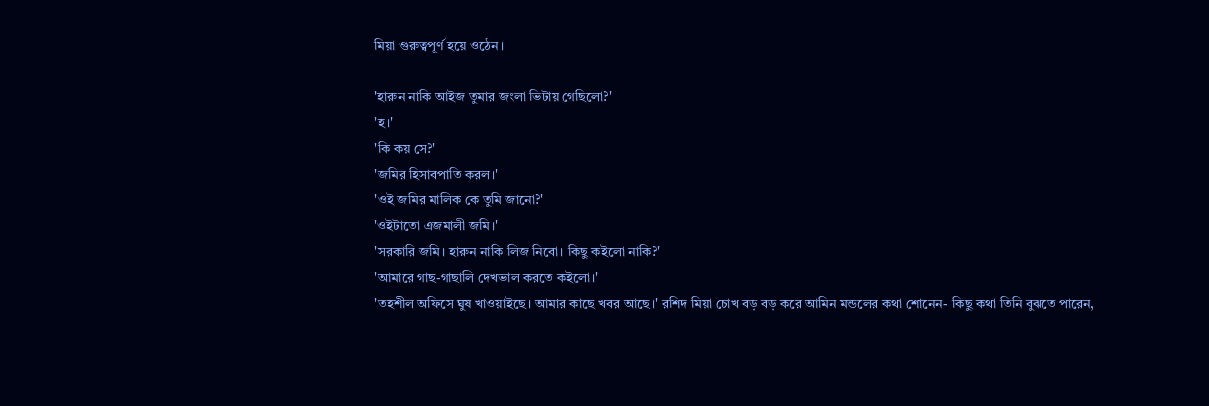মিয়া গুরুত্বপূর্ণ হয়ে ওঠেন।

'হারুন নাকি আইজ তুমার জংলা ভিটায় গেছিলো?'
'হ।'
'কি কয় সে?'
'জমির হিসাবপাতি করল।'
'ওই জমির মালিক কে তুমি জানো?'
'ওইটাতো এজমালী জমি।'
'সরকারি জমি। হারুন নাকি লিজ নিবো। কিছু কইলো নাকি?'
'আমারে গাছ-গাছালি দেখভাল করতে কইলো।'
'তহশীল অফিসে ঘুষ খাওয়াইছে। আমার কাছে খবর আছে।' রশিদ মিয়া চোখ বড় বড় করে আমিন মন্ডলের কথা শোনেন- কিছু কথা তিনি বুঝতে পারেন,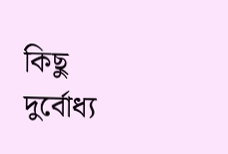কিছু দুর্বোধ্য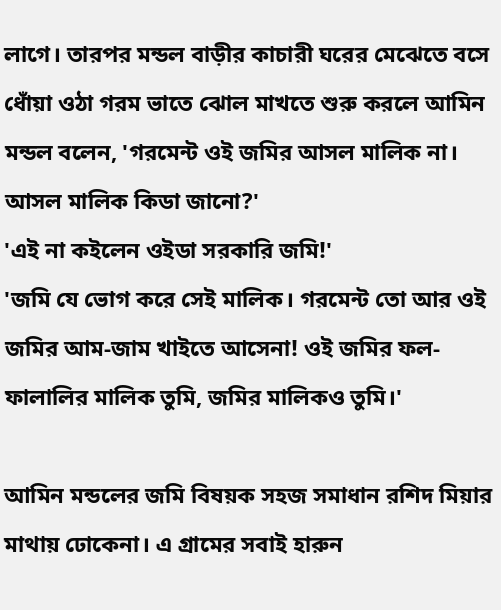লাগে। তারপর মন্ডল বাড়ীর কাচারী ঘরের মেঝেতে বসে ধোঁয়া ওঠা গরম ভাতে ঝোল মাখতে শুরু করলে আমিন মন্ডল বলেন, 'গরমেন্ট ওই জমির আসল মালিক না। আসল মালিক কিডা জানো?'
'এই না কইলেন ওইডা সরকারি জমি!'
'জমি যে ভোগ করে সেই মালিক। গরমেন্ট তো আর ওই জমির আম-জাম খাইতে আসেনা! ওই জমির ফল-ফালালির মালিক তুমি, জমির মালিকও তুমি।'

আমিন মন্ডলের জমি বিষয়ক সহজ সমাধান রশিদ মিয়ার মাথায় ঢোকেনা। এ গ্রামের সবাই হারুন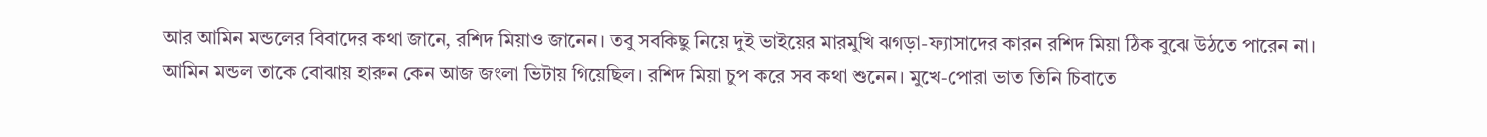আর আমিন মন্ডলের বিবাদের কথা জানে, রশিদ মিয়াও জানেন। তবু সবকিছু নিয়ে দুই ভাইয়ের মারমুখি ঝগড়া-ফ্যাসাদের কারন রশিদ মিয়া ঠিক বুঝে উঠতে পারেন না। আমিন মন্ডল তাকে বোঝায় হারুন কেন আজ জংলা ভিটায় গিয়েছিল। রশিদ মিয়া চুপ করে সব কথা শুনেন। মুখে-পোরা ভাত তিনি চিবাতে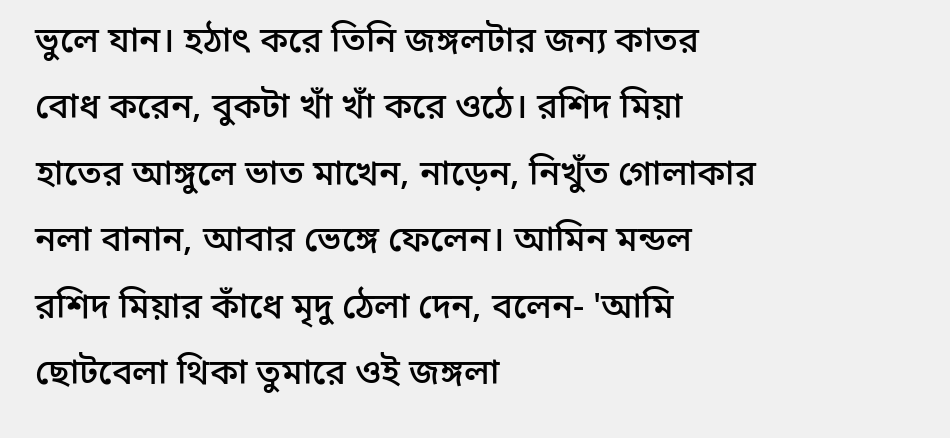ভুলে যান। হঠাৎ করে তিনি জঙ্গলটার জন্য কাতর বোধ করেন, বুকটা খাঁ খাঁ করে ওঠে। রশিদ মিয়া হাতের আঙ্গুলে ভাত মাখেন, নাড়েন, নিখুঁত গোলাকার নলা বানান, আবার ভেঙ্গে ফেলেন। আমিন মন্ডল রশিদ মিয়ার কাঁধে মৃদু ঠেলা দেন, বলেন- 'আমি ছোটবেলা থিকা তুমারে ওই জঙ্গলা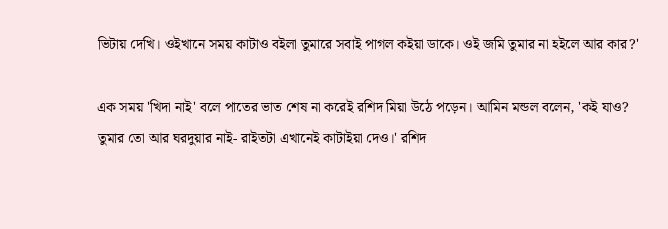ভিটায় দেখি। ওইখানে সময় কাটাও বইলা তুমারে সবাই পাগল কইয়া ডাকে। ওই জমি তুমার না হইলে আর কার?'

এক সময় 'খিদা নাই' বলে পাতের ভাত শেষ না করেই রশিদ মিয়া উঠে পড়েন। আমিন মন্ডল বলেন, 'কই যাও? তুমার তো আর ঘরদুয়ার নাই- রাইতটা এখানেই কাটাইয়া দেও।' রশিদ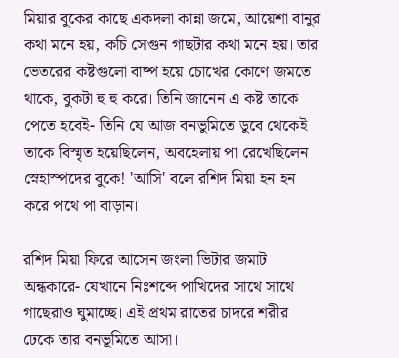মিয়ার বুকের কাছে একদলা কান্না জমে, আয়েশা বানুর কথা মনে হয়, কচি সেগুন গাছটার কথা মনে হয়। তার ভেতরের কষ্টগুলো বাষ্প হয়ে চোখের কোণে জমতে থাকে, বুকটা হু হু করে। তিনি জানেন এ কষ্ট তাকে পেতে হবেই- তিনি যে আজ বনভুমিতে ডুবে থেকেই তাকে বিস্মৃত হয়েছিলেন, অবহেলায় পা রেখেছিলেন স্নেহাস্পদের বুকে! 'আসি' বলে রশিদ মিয়া হন হন করে পথে পা বাড়ান।

রশিদ মিয়া ফিরে আসেন জংলা ভিটার জমাট অন্ধকারে- যেখানে নিঃশব্দে পাখিদের সাথে সাথে গাছেরাও ঘুমাচ্ছে। এই প্রথম রাতের চাদরে শরীর ঢেকে তার বনভূমিতে আসা।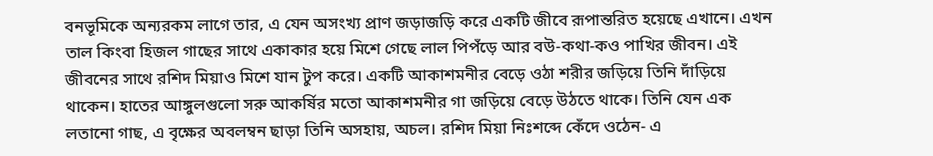বনভূমিকে অন্যরকম লাগে তার, এ যেন অসংখ্য প্রাণ জড়াজড়ি করে একটি জীবে রূপান্তরিত হয়েছে এখানে। এখন তাল কিংবা হিজল গাছের সাথে একাকার হয়ে মিশে গেছে লাল পিপঁড়ে আর বউ-কথা-কও পাখির জীবন। এই জীবনের সাথে রশিদ মিয়াও মিশে যান টুপ করে। একটি আকাশমনীর বেড়ে ওঠা শরীর জড়িয়ে তিনি দাঁড়িয়ে থাকেন। হাতের আঙ্গুলগুলো সরু আকর্ষির মতো আকাশমনীর গা জড়িয়ে বেড়ে উঠতে থাকে। তিনি যেন এক লতানো গাছ, এ বৃক্ষের অবলম্বন ছাড়া তিনি অসহায়, অচল। রশিদ মিয়া নিঃশব্দে কেঁদে ওঠেন- এ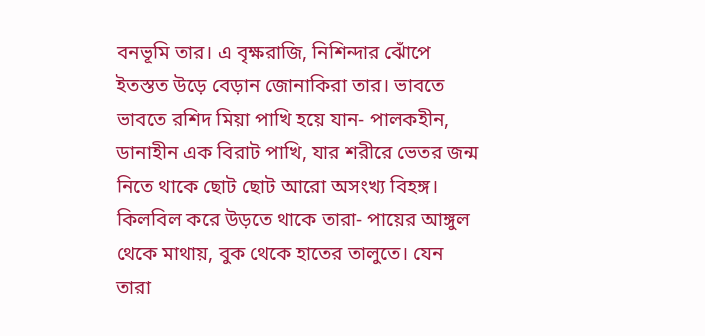বনভূমি তার। এ বৃক্ষরাজি, নিশিন্দার ঝোঁপে ইতস্তত উড়ে বেড়ান জোনাকিরা তার। ভাবতে ভাবতে রশিদ মিয়া পাখি হয়ে যান- পালকহীন, ডানাহীন এক বিরাট পাখি, যার শরীরে ভেতর জন্ম নিতে থাকে ছোট ছোট আরো অসংখ্য বিহঙ্গ। কিলবিল করে উড়তে থাকে তারা- পায়ের আঙ্গুল থেকে মাথায়, বুক থেকে হাতের তালুতে। যেন তারা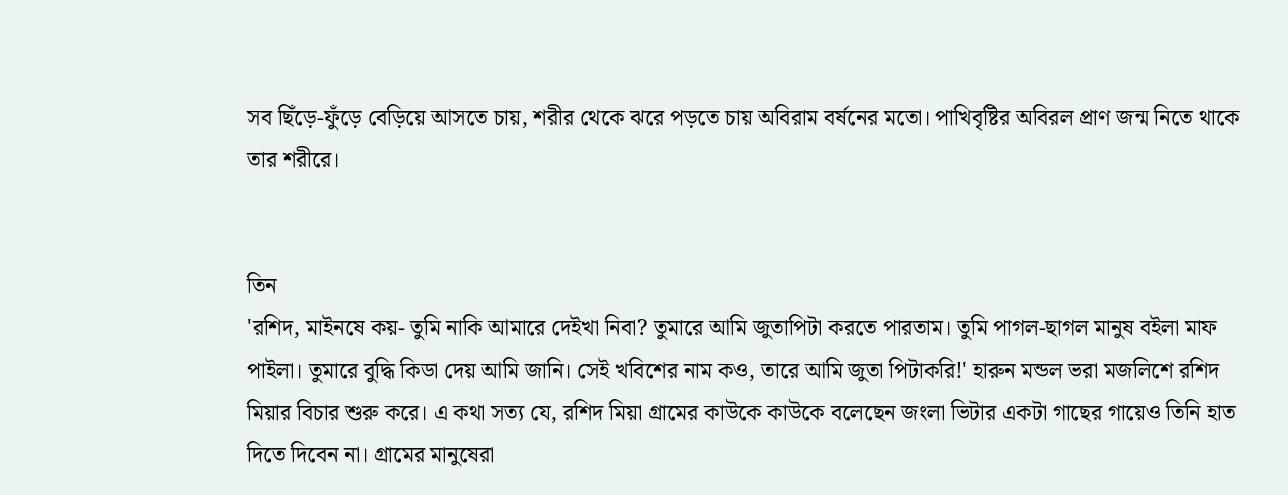সব ছিঁড়ে-ফুঁড়ে বেড়িয়ে আসতে চায়, শরীর থেকে ঝরে পড়তে চায় অবিরাম বর্ষনের মতো। পাখিবৃষ্টির অবিরল প্রাণ জন্ম নিতে থাকে তার শরীরে।


তিন
'রশিদ, মাইনষে কয়- তুমি নাকি আমারে দেইখা নিবা? তুমারে আমি জুতাপিটা করতে পারতাম। তুমি পাগল-ছাগল মানুষ বইলা মাফ পাইলা। তুমারে বুদ্ধি কিডা দেয় আমি জানি। সেই খবিশের নাম কও, তারে আমি জুতা পিটাকরি!' হারুন মন্ডল ভরা মজলিশে রশিদ মিয়ার বিচার শুরু করে। এ কথা সত্য যে, রশিদ মিয়া গ্রামের কাউকে কাউকে বলেছেন জংলা ভিটার একটা গাছের গায়েও তিনি হাত দিতে দিবেন না। গ্রামের মানুষেরা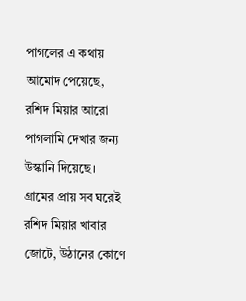পাগলের এ কথায় আমোদ পেয়েছে, রশিদ মিয়ার আরো পাগলামি দেখার জন্য উস্কানি দিয়েছে। গ্রামের প্রায় সব ঘরেই রশিদ মিয়ার খাবার জোটে, উঠানের কোণে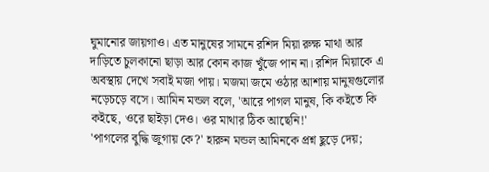ঘুমানোর জায়গাও। এত মানুষের সামনে রশিদ মিয়া রুক্ষ মাথা আর দাড়িতে চুলকানো ছাড়া আর কোন কাজ খুঁজে পান না। রশিদ মিয়াকে এ অবস্থায় দেখে সবাই মজা পায়। মজমা জমে ওঠার আশায় মানুষগুলোর নড়েচড়ে বসে। আমিন মন্ডল বলে, 'আরে পাগল মানুষ, কি কইতে কি কইছে, ওরে ছাইড়া দেও। ওর মাথার ঠিক আছেনি!'
'পাগলের বুদ্ধি জুগায় কে?' হারুন মন্ডল আমিনকে প্রশ্ন ছুড়ে দেয়;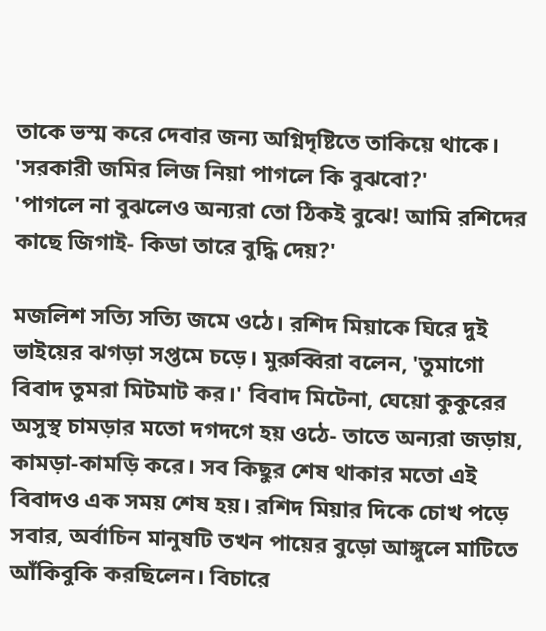তাকে ভস্ম করে দেবার জন্য অগ্নিদৃষ্টিতে তাকিয়ে থাকে।
'সরকারী জমির লিজ নিয়া পাগলে কি বুঝবো?'
'পাগলে না বুঝলেও অন্যরা তো ঠিকই বুঝে! আমি রশিদের কাছে জিগাই- কিডা তারে বুদ্ধি দেয়?'

মজলিশ সত্যি সত্যি জমে ওঠে। রশিদ মিয়াকে ঘিরে দুই ভাইয়ের ঝগড়া সপ্তমে চড়ে। মুরুব্বিরা বলেন, 'তুমাগো বিবাদ তুমরা মিটমাট কর।' বিবাদ মিটেনা, ঘেয়ো কুকুরের অসুস্থ চামড়ার মতো দগদগে হয় ওঠে- তাতে অন্যরা জড়ায়, কামড়া-কামড়ি করে। সব কিছুর শেষ থাকার মতো এই বিবাদও এক সময় শেষ হয়। রশিদ মিয়ার দিকে চোখ পড়ে সবার, অর্বাচিন মানুষটি তখন পায়ের বুড়ো আঙ্গুলে মাটিতে আঁকিবুকি করছিলেন। বিচারে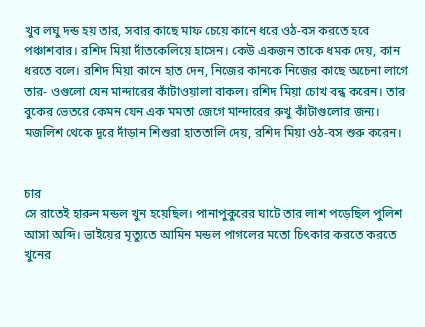খুব লঘু দন্ড হয় তার, সবার কাছে মাফ চেয়ে কানে ধরে ওঠ-বস করতে হবে পঞ্চাশবার। রশিদ মিয়া দাঁতকেলিয়ে হাসেন। কেউ একজন তাকে ধমক দেয়, কান ধরতে বলে। রশিদ মিয়া কানে হাত দেন, নিজের কানকে নিজের কাছে অচেনা লাগে তার- ওগুলো যেন মান্দারের কাঁটাওয়ালা বাকল। রশিদ মিয়া চোখ বন্ধ করেন। তার বুকের ভেতরে কেমন যেন এক মমতা জেগে মান্দারের রুখু কাঁটাগুলোর জন্য। মজলিশ থেকে দূরে দাঁড়ান শিশুরা হাততালি দেয়, রশিদ মিয়া ওঠ-বস শুরু করেন।


চার
সে রাতেই হারুন মন্ডল খুন হয়েছিল। পানাপুকুরের ঘাটে তার লাশ পড়েছিল পুলিশ আসা অব্দি। ভাইয়ের মৃত্যুতে আমিন মন্ডল পাগলের মতো চিৎকার করতে করতে খুনের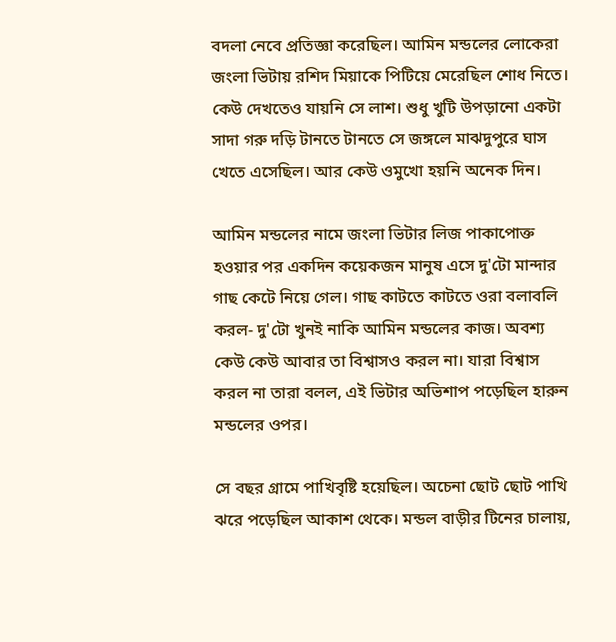বদলা নেবে প্রতিজ্ঞা করেছিল। আমিন মন্ডলের লোকেরা জংলা ভিটায় রশিদ মিয়াকে পিটিয়ে মেরেছিল শোধ নিতে। কেউ দেখতেও যায়নি সে লাশ। শুধু খুটি উপড়ানো একটা সাদা গরু দড়ি টানতে টানতে সে জঙ্গলে মাঝদুপুরে ঘাস খেতে এসেছিল। আর কেউ ওমুখো হয়নি অনেক দিন।

আমিন মন্ডলের নামে জংলা ভিটার লিজ পাকাপোক্ত হওয়ার পর একদিন কয়েকজন মানুষ এসে দু'টো মান্দার গাছ কেটে নিয়ে গেল। গাছ কাটতে কাটতে ওরা বলাবলি করল- দু'টো খুনই নাকি আমিন মন্ডলের কাজ। অবশ্য কেউ কেউ আবার তা বিশ্বাসও করল না। যারা বিশ্বাস করল না তারা বলল, এই ভিটার অভিশাপ পড়েছিল হারুন মন্ডলের ওপর।

সে বছর গ্রামে পাখিবৃষ্টি হয়েছিল। অচেনা ছোট ছোট পাখি ঝরে পড়েছিল আকাশ থেকে। মন্ডল বাড়ীর টিনের চালায়,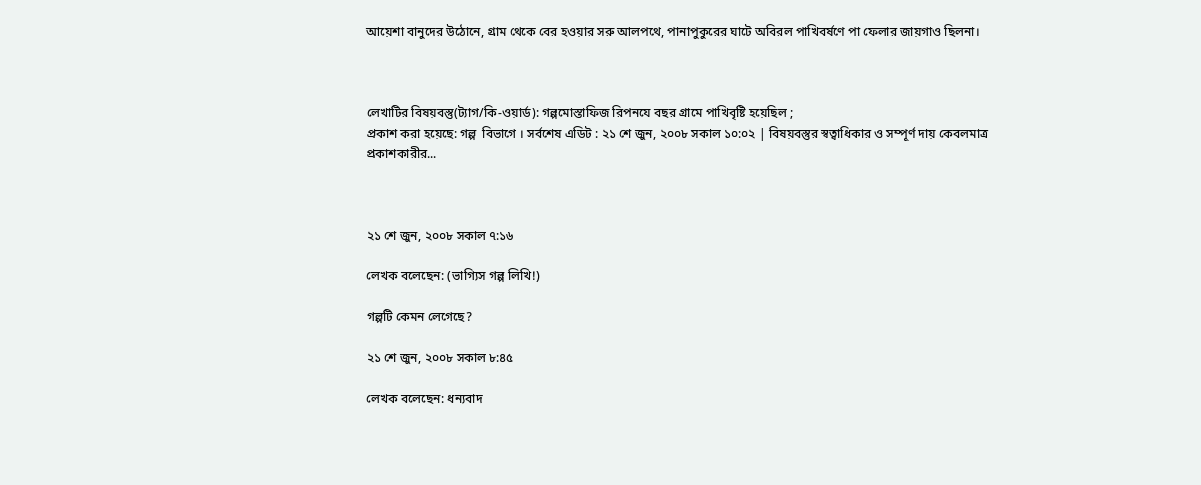আয়েশা বানুদের উঠোনে, গ্রাম থেকে বের হওয়ার সরু আলপথে, পানাপুকুরের ঘাটে অবিরল পাখিবর্ষণে পা ফেলার জায়গাও ছিলনা।



লেখাটির বিষয়বস্তু(ট্যাগ/কি-ওয়ার্ড): গল্পমোস্তাফিজ রিপনযে বছর গ্রামে পাখিবৃষ্টি হয়েছিল ;
প্রকাশ করা হয়েছে: গল্প  বিভাগে । সর্বশেষ এডিট : ২১ শে জুন, ২০০৮ সকাল ১০:০২ | বিষয়বস্তুর স্বত্বাধিকার ও সম্পূর্ণ দায় কেবলমাত্র প্রকাশকারীর...



২১ শে জুন, ২০০৮ সকাল ৭:১৬

লেখক বলেছেন: (ভাগ্যিস গল্প লিখি!)

গল্পটি কেমন লেগেছে?

২১ শে জুন, ২০০৮ সকাল ৮:৪৫

লেখক বলেছেন: ধন্যবাদ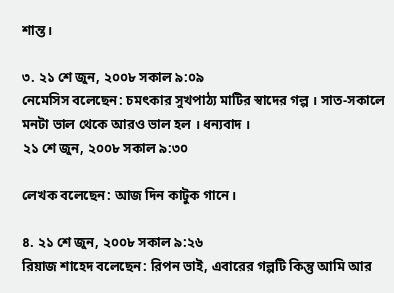শান্ত।

৩. ২১ শে জুন, ২০০৮ সকাল ৯:০৯
নেমেসিস বলেছেন: চমৎকার সুখপাঠ্য মাটির স্বাদের গল্প । সাত-সকালে মনটা ভাল থেকে আরও ভাল হল । ধন্যবাদ ।
২১ শে জুন, ২০০৮ সকাল ৯:৩০

লেখক বলেছেন: আজ দিন কাটুক গানে।

৪. ২১ শে জুন, ২০০৮ সকাল ৯:২৬
রিয়াজ শাহেদ বলেছেন: রিপন ভাই, এবারের গল্পটি কিন্তু আমি আর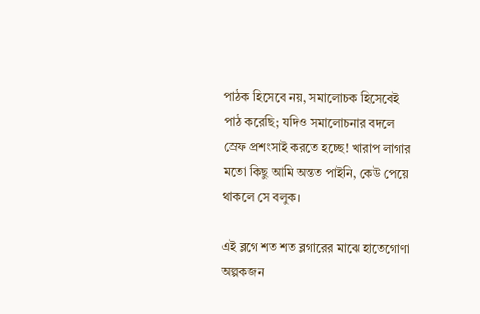পাঠক হিসেবে নয়, সমালোচক হিসেবেই পাঠ করেছি; যদিও সমালোচনার বদলে স্রেফ প্রশংসাই করতে হচ্ছে! খারাপ লাগার মতো কিছু আমি অন্তত পাইনি, কেউ পেয়ে থাকলে সে বলুক।

এই ব্লগে শত শত ব্লগারের মাঝে হাতেগোণা অল্পকজন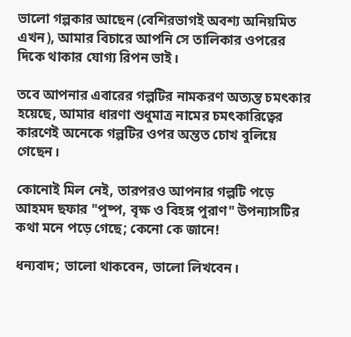ভালো গল্পকার আছেন (বেশিরভাগই অবশ্য অনিয়মিত এখন), আমার বিচারে আপনি সে তালিকার ওপরের দিকে থাকার যোগ্য রিপন ভাই।

তবে আপনার এবারের গল্পটির নামকরণ অত্যন্ত চমৎকার হয়েছে, আমার ধারণা শুধুমাত্র নামের চমৎকারিত্বের কারণেই অনেকে গল্পটির ওপর অন্তত চোখ বুলিয়ে গেছেন।

কোনোই মিল নেই, তারপরও আপনার গল্পটি পড়ে আহমদ ছফার "পুষ্প, বৃক্ষ ও বিহঙ্গ পুরাণ" উপন্যাসটির কথা মনে পড়ে গেছে; কেনো কে জানে!

ধন্যবাদ; ভালো থাকবেন, ভালো লিখবেন।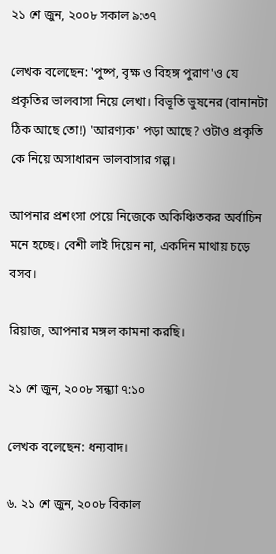২১ শে জুন, ২০০৮ সকাল ৯:৩৭

লেখক বলেছেন: 'পুষ্প, বৃক্ষ ও বিহঙ্গ পুরাণ'ও যে প্রকৃতির ভালবাসা নিয়ে লেখা। বিভূতি ভুষনের (বানানটা ঠিক আছে তো!) 'আরণ্যক' পড়া আছে? ওটাও প্রকৃতি কে নিয়ে অসাধারন ভালবাসার গল্প।

আপনার প্রশংসা পেয়ে নিজেকে অকিঞ্চিতকর অর্বাচিন মনে হচ্ছে। বেশী লাই দিয়েন না, একদিন মাথায় চড়ে বসব।

রিয়াজ, আপনার মঙ্গল কামনা করছি।

২১ শে জুন, ২০০৮ সন্ধ্যা ৭:১০

লেখক বলেছেন: ধন্যবাদ।

৬. ২১ শে জুন, ২০০৮ বিকাল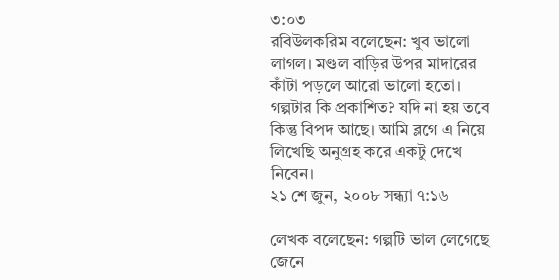৩:০৩
রবিউলকরিম বলেছেন: খুব ভালো লাগল। মণ্ডল বাড়ির উপর মাদারের কাঁটা পড়লে আরো ভালো হতো।
গল্পটার কি প্রকাশিত? যদি না হয় তবে কিন্তু বিপদ আছে। আমি ব্লগে এ নিয়ে লিখেছি অনুগ্রহ করে একটু দেখে নিবেন।
২১ শে জুন, ২০০৮ সন্ধ্যা ৭:১৬

লেখক বলেছেন: গল্পটি ভাল লেগেছে জেনে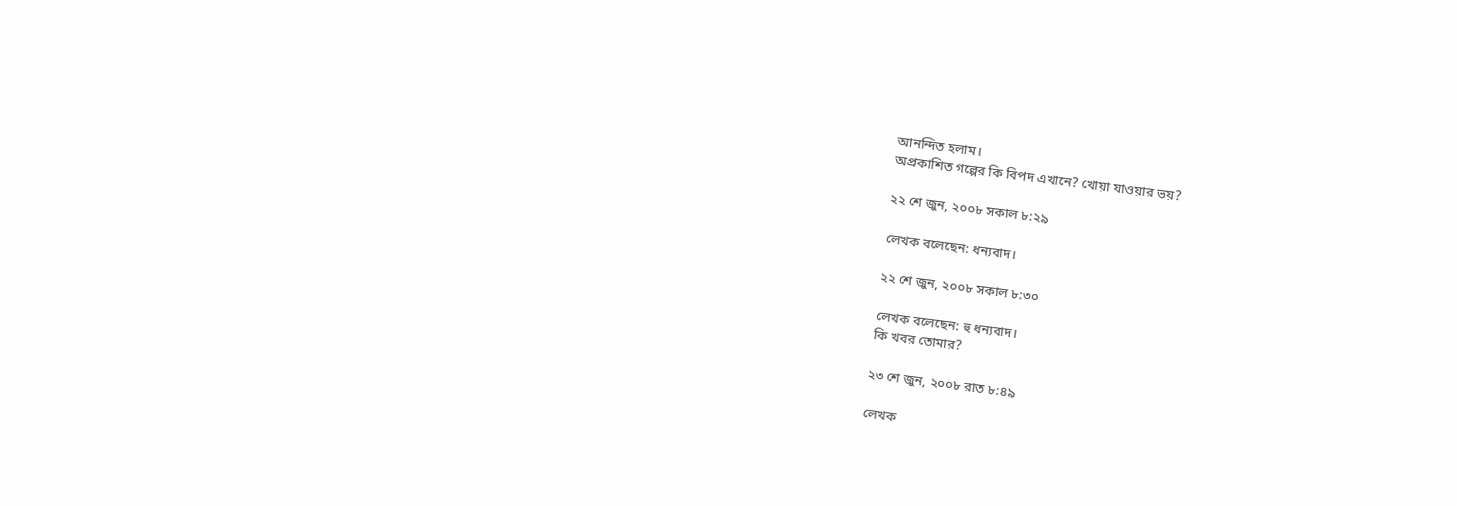আনন্দিত হলাম।
অপ্রকাশিত গল্পের কি বিপদ এখানে? খোয়া যাওয়ার ভয়?

২২ শে জুন, ২০০৮ সকাল ৮:২৯

লেখক বলেছেন: ধন্যবাদ।

২২ শে জুন, ২০০৮ সকাল ৮:৩০

লেখক বলেছেন: হু ধন্যবাদ।
কি খবর তোমার?

২৩ শে জুন, ২০০৮ রাত ৮:৪৯

লেখক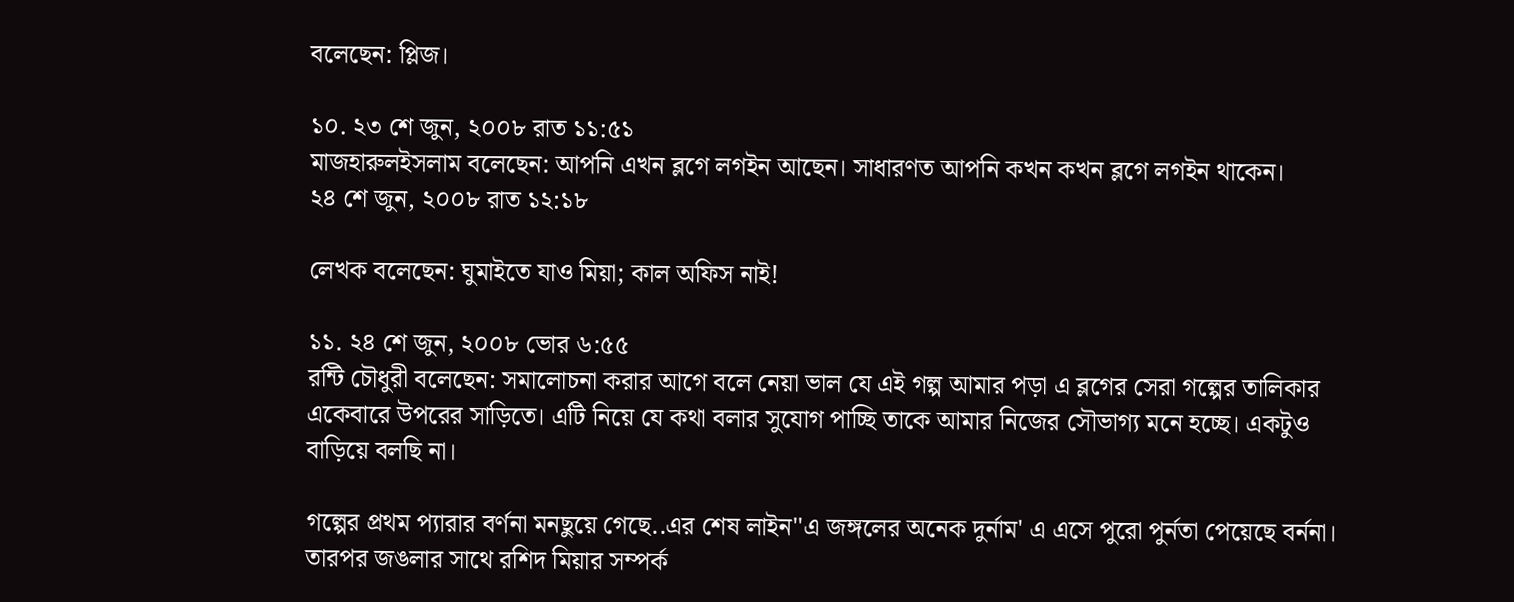বলেছেন: প্লিজ।

১০. ২৩ শে জুন, ২০০৮ রাত ১১:৫১
মাজহারুলইসলাম বলেছেন: আপনি এখন ব্লগে লগইন আছেন। সাধারণত আপনি কখন কখন ব্লগে লগইন থাকেন।
২৪ শে জুন, ২০০৮ রাত ১২:১৮

লেখক বলেছেন: ঘুমাইতে যাও মিয়া; কাল অফিস নাই!

১১. ২৪ শে জুন, ২০০৮ ভোর ৬:৫৫
রন্টি চৌধুরী বলেছেন: সমালোচনা করার আগে বলে নেয়া ভাল যে এই গল্প আমার পড়া এ ব্লগের সেরা গল্পের তালিকার একেবারে উপরের সাড়িতে। এটি নিয়ে যে কথা বলার সুযোগ পাচ্ছি তাকে আমার নিজের সৌভাগ্য মনে হচ্ছে। একটুও বাড়িয়ে বলছি না।

গল্পের প্রথম প‌্যারার বর্ণনা মনছুয়ে গেছে..এর শেষ লাইন''এ জঙ্গলের অনেক দুর্নাম' এ এসে পুরো পুর্নতা পেয়েছে বর্ননা। তারপর জঙলার সাথে রশিদ মিয়ার সম্পর্ক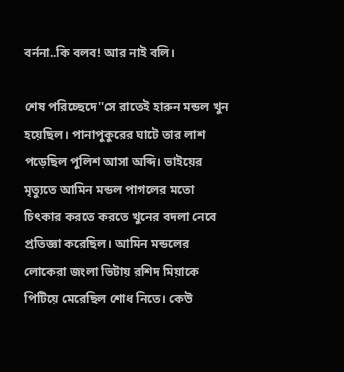বর্ননা..কি বলব! আর নাই বলি।

শেষ পরিচ্ছেদে''সে রাতেই হারুন মন্ডল খুন হয়েছিল। পানাপুকুরের ঘাটে তার লাশ পড়েছিল পুলিশ আসা অব্দি। ভাইয়ের মৃত্যুতে আমিন মন্ডল পাগলের মতো চিৎকার করতে করতে খুনের বদলা নেবে প্রতিজ্ঞা করেছিল। আমিন মন্ডলের লোকেরা জংলা ভিটায় রশিদ মিয়াকে পিটিয়ে মেরেছিল শোধ নিতে। কেউ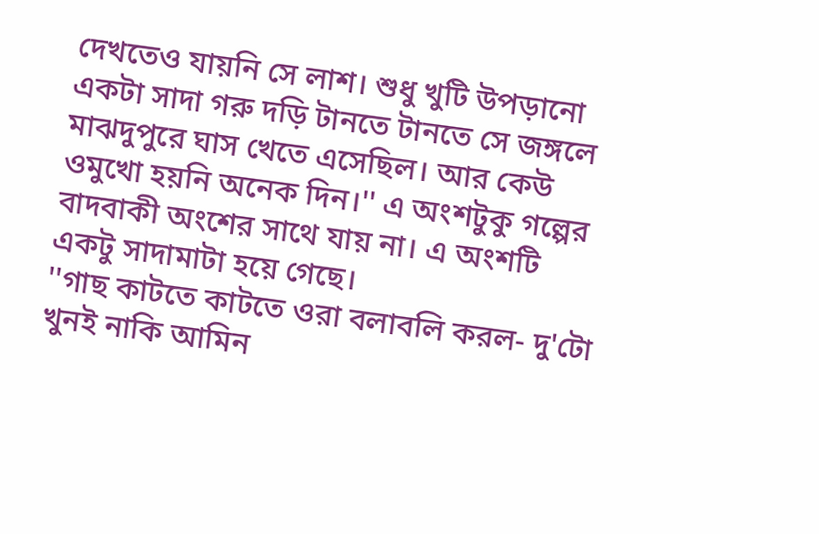দেখতেও যায়নি সে লাশ। শুধু খুটি উপড়ানো একটা সাদা গরু দড়ি টানতে টানতে সে জঙ্গলে মাঝদুপুরে ঘাস খেতে এসেছিল। আর কেউ ওমুখো হয়নি অনেক দিন।'' এ অংশটুকু গল্পের বাদবাকী অংশের সাথে যায় না। এ অংশটি একটু সাদামাটা হয়ে গেছে।
''গাছ কাটতে কাটতে ওরা বলাবলি করল- দু'টো খুনই নাকি আমিন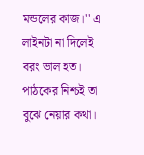মন্ডলের কাজ।'' এ লাইনটা না দিলেই বরং ভাল হত। পাঠকের নিশ্চই তা বুঝে নেয়ার কথা।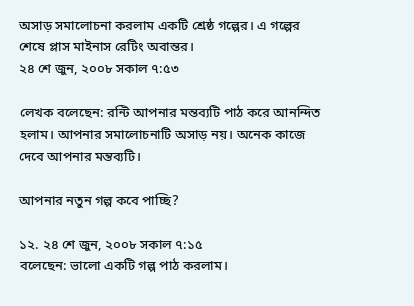অসাড় সমালোচনা করলাম একটি শ্রেষ্ঠ গল্পের। এ গল্পের শেষে প্লাস মাইনাস রেটিং অবান্তর।
২৪ শে জুন, ২০০৮ সকাল ৭:৫৩

লেখক বলেছেন: রন্টি আপনার মন্তব্যটি পাঠ করে আনন্দিত হলাম। আপনার সমালোচনাটি অসাড় নয়। অনেক কাজে দেবে আপনার মন্তব্যটি।

আপনার নতুন গল্প কবে পাচ্ছি?

১২. ২৪ শে জুন, ২০০৮ সকাল ৭:১৫
বলেছেন: ভালো একটি গল্প পাঠ করলাম।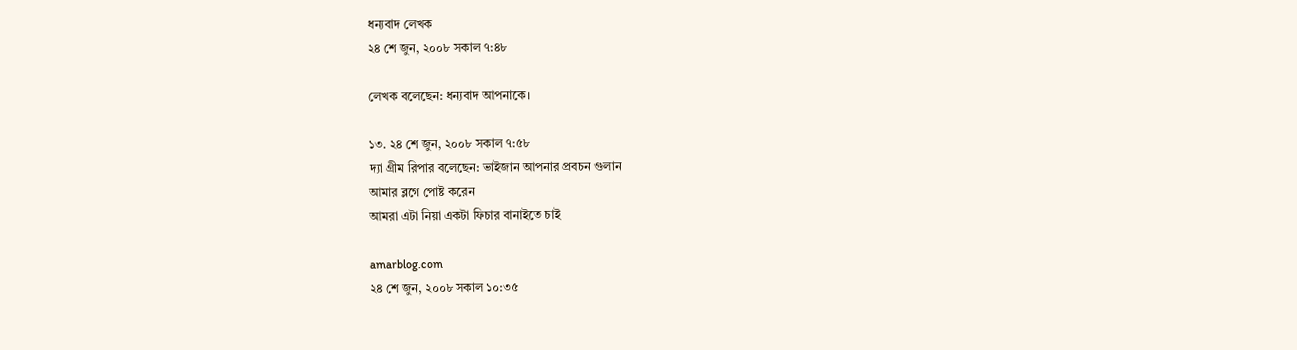ধন্যবাদ লেখক
২৪ শে জুন, ২০০৮ সকাল ৭:৪৮

লেখক বলেছেন: ধন্যবাদ আপনাকে।

১৩. ২৪ শে জুন, ২০০৮ সকাল ৭:৫৮
দ্যা গ্রীম রিপার বলেছেন: ভাইজান আপনার প্রবচন গুলান
আমার ব্লগে পোষ্ট করেন
আমরা এটা নিয়া একটা ফিচার বানাইতে চাই

amarblog.com
২৪ শে জুন, ২০০৮ সকাল ১০:৩৫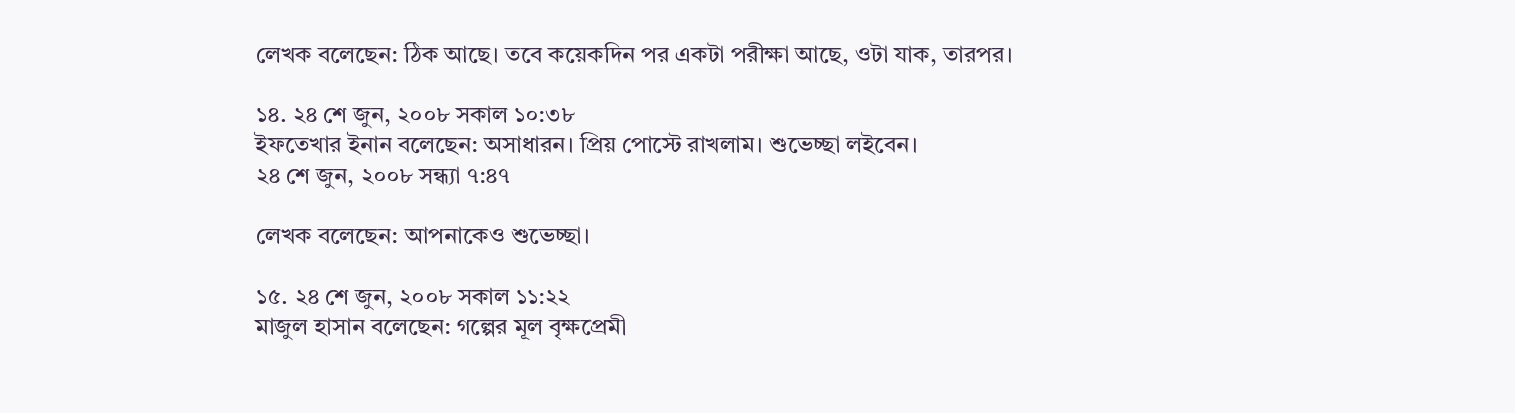লেখক বলেছেন: ঠিক আছে। তবে কয়েকদিন পর একটা পরীক্ষা আছে, ওটা যাক, তারপর।

১৪. ২৪ শে জুন, ২০০৮ সকাল ১০:৩৮
ইফতেখার ইনান বলেছেন: অসাধারন। প্রিয় পোস্টে রাখলাম। শুভেচ্ছা লইবেন।
২৪ শে জুন, ২০০৮ সন্ধ্যা ৭:৪৭

লেখক বলেছেন: আপনাকেও শুভেচ্ছা।

১৫. ২৪ শে জুন, ২০০৮ সকাল ১১:২২
মাজুল হাসান বলেছেন: গল্পের মূল বৃক্ষপ্রেমী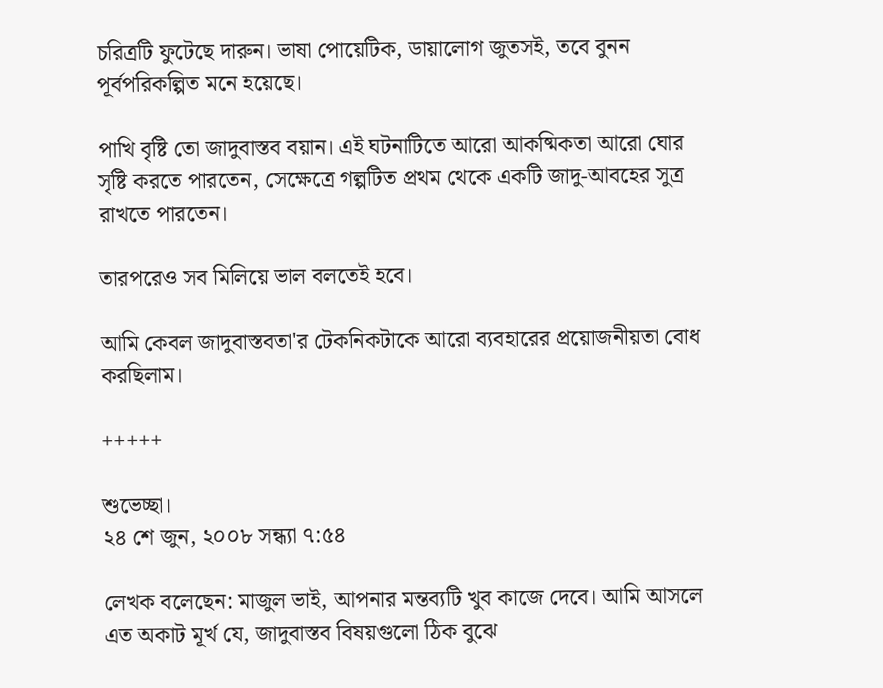চরিত্রটি ফুটেছে দারুন। ভাষা পোয়েটিক, ডায়ালোগ জুতসই, তবে বুনন পূর্বপরিকল্পিত মনে হয়েছে।

পাখি বৃষ্টি তো জাদুবাস্তব বয়ান। এই ঘটনাটিতে আরো আকষ্মিকতা আরো ঘোর সৃষ্টি করতে পারতেন, সেক্ষেত্রে গল্পটিত প্রথম থেকে একটি জাদু-আবহের সুত্র রাখতে পারতেন।

তারপরেও সব মিলিয়ে ভাল বলতেই হবে।

আমি কেবল জাদুবাস্তবতা'র টেকনিকটাকে আরো ব্যবহারের প্রয়োজনীয়তা বোধ করছিলাম।

+++++

শুভেচ্ছা।
২৪ শে জুন, ২০০৮ সন্ধ্যা ৭:৫৪

লেখক বলেছেন: মাজুল ভাই, আপনার মন্তব্যটি খুব কাজে দেবে। আমি আসলে এত অকাট মূর্খ যে, জাদুবাস্তব বিষয়গুলো ঠিক বুঝে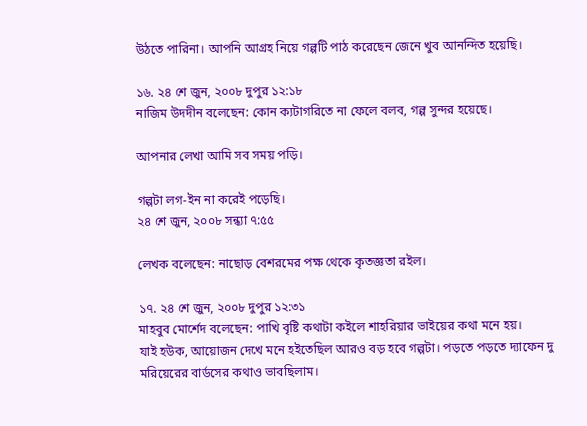উঠতে পারিনা। আপনি আগ্রহ নিয়ে গল্পটি পাঠ করেছেন জেনে খুব আনন্দিত হয়েছি।

১৬. ২৪ শে জুন, ২০০৮ দুপুর ১২:১৮
নাজিম উদদীন বলেছেন: কোন ক্যটাগরিতে না ফেলে বলব, গল্প সুন্দর হয়েছে।

আপনার লেখা আমি সব সময় পড়ি।

গল্পটা লগ-ইন না করেই পড়েছি।
২৪ শে জুন, ২০০৮ সন্ধ্যা ৭:৫৫

লেখক বলেছেন: নাছোড় বেশরমের পক্ষ থেকে কৃতজ্ঞতা রইল।

১৭. ২৪ শে জুন, ২০০৮ দুপুর ১২:৩১
মাহবুব মোর্শেদ বলেছেন: পাখি বৃষ্টি কথাটা কইলে শাহরিয়ার ভাইয়ের কথা মনে হয়।
যাই হউক, আয়োজন দেখে মনে হইতেছিল আরও বড় হবে গল্পটা। পড়তে পড়তে দ্যাফেন দু মরিয়েরের বার্ডসের কথাও ভাবছিলাম।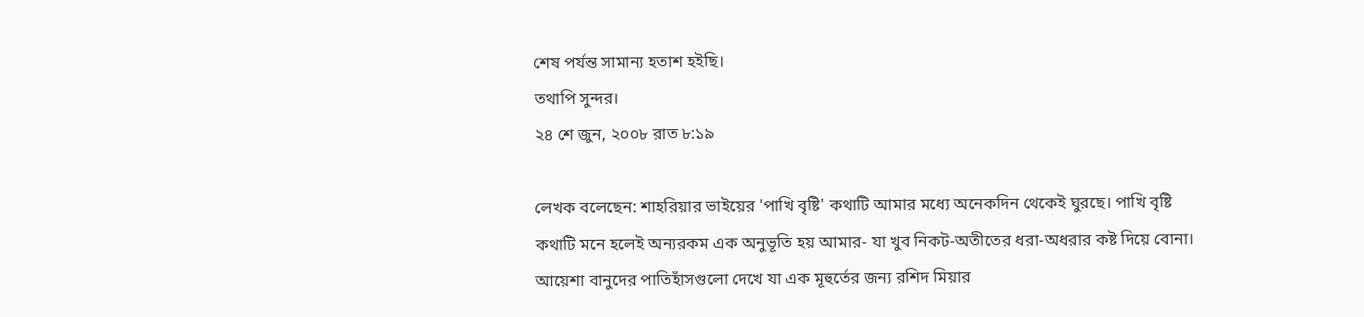শেষ পর্যন্ত সামান্য হতাশ হইছি।
তথাপি সুন্দর।
২৪ শে জুন, ২০০৮ রাত ৮:১৯

লেখক বলেছেন: শাহরিয়ার ভাইয়ের 'পাখি বৃষ্টি' কথাটি আমার মধ্যে অনেকদিন থেকেই ঘুরছে। পাখি বৃষ্টি কথাটি মনে হলেই অন্যরকম এক অনুভূতি হয় আমার- যা খুব নিকট-অতীতের ধরা-অধরার কষ্ট দিয়ে বোনা। আয়েশা বানুদের পাতিহাঁসগুলো দেখে যা এক মূহুর্তের জন্য রশিদ মিয়ার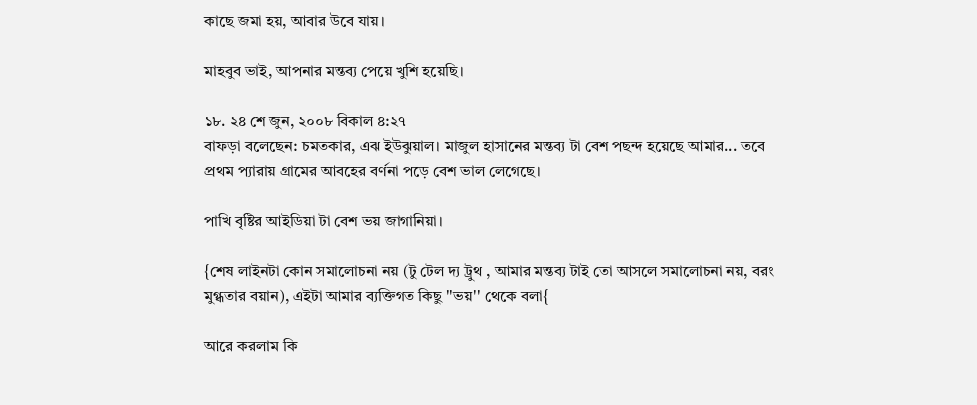কাছে জমা হয়, আবার উবে যায়।

মাহবুব ভাই, আপনার মন্তব্য পেয়ে খুশি হয়েছি।

১৮. ২৪ শে জুন, ২০০৮ বিকাল ৪:২৭
বাফড়া বলেছেন: চমতকার, এঝ ইউঝুয়াল। মাজুল হাসানের মন্তব্য টা বেশ পছন্দ হয়েছে আমার... তবে প্রথম প্যারায় গ্রামের আবহের বর্ণনা পড়ে বেশ ভাল লেগেছে।

পাখি বৃষ্টির আইডিয়া টা বেশ ভয় জাগানিয়া।

{শেষ লাইনটা কোন সমালোচনা নয় (টু টেল দ্য ট্রুথ , আমার মন্তব্য টাই তো আসলে সমালোচনা নয়, বরং মুগ্ধতার বয়ান), এইটা আমার ব্যক্তিগত কিছু ''ভয়'' থেকে বলা{

আরে করলাম কি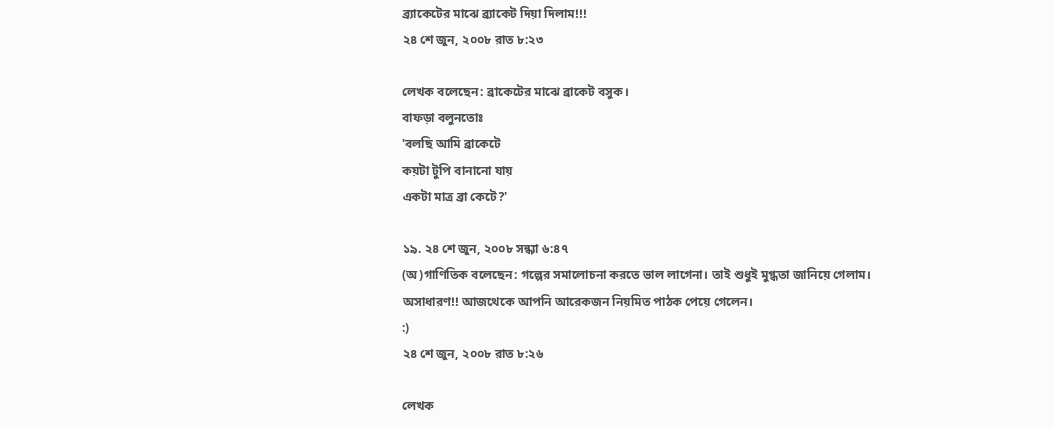ব্র্যাকেটের মাঝে ব্র্যাকেট দিয়া দিলাম!!!
২৪ শে জুন, ২০০৮ রাত ৮:২৩

লেখক বলেছেন: ব্রাকেটের মাঝে ব্রাকেট বসুক।
বাফড়া বলুনতোঃ
'বলছি আমি ব্রাকেটে
কয়টা টুপি বানানো যায়
একটা মাত্র ব্রা কেটে?'

১৯. ২৪ শে জুন, ২০০৮ সন্ধ্যা ৬:৪৭
(অ)গাণিতিক বলেছেন: গল্পের সমালোচনা করতে ভাল লাগেনা। তাই শুধুই মুগ্ধতা জানিয়ে গেলাম।
অসাধারণ!! আজথেকে আপনি আরেকজন নিয়মিত পাঠক পেয়ে গেলেন।
:)
২৪ শে জুন, ২০০৮ রাত ৮:২৬

লেখক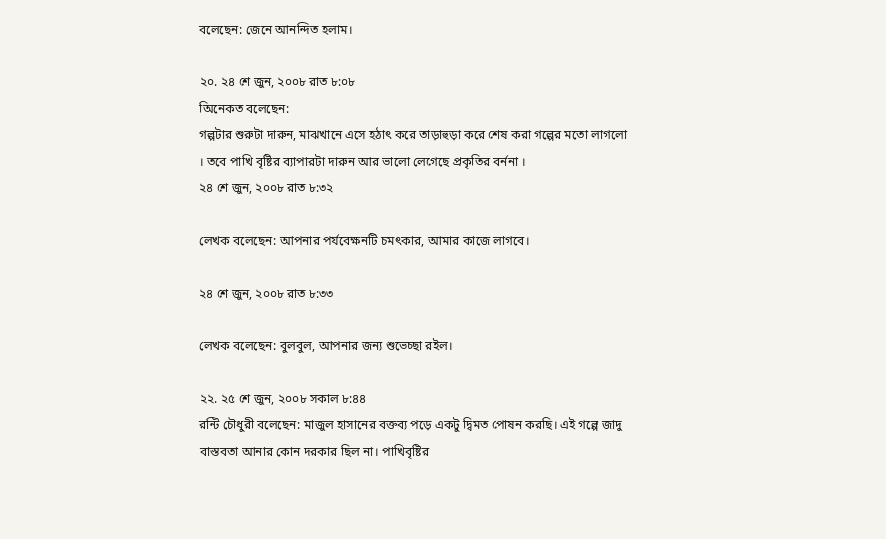বলেছেন: জেনে আনন্দিত হলাম।

২০. ২৪ শে জুন, ২০০৮ রাত ৮:০৮
অিনেকত বলেছেন:
গল্পটার শুরুটা দারুন, মাঝখানে এসে হঠাৎ করে তাড়াহুড়া করে শেষ করা গল্পের মতো লাগলো । তবে পাখি বৃষ্টির ব্যাপারটা দারুন আর ভালো লেগেছে প্রকৃতির বর্ননা ।
২৪ শে জুন, ২০০৮ রাত ৮:৩২

লেখক বলেছেন: আপনার পর্যবেক্ষনটি চমৎকার, আমার কাজে লাগবে।

২৪ শে জুন, ২০০৮ রাত ৮:৩৩

লেখক বলেছেন: বুলবুল, আপনার জন্য শুভেচ্ছা রইল।

২২. ২৫ শে জুন, ২০০৮ সকাল ৮:৪৪
রন্টি চৌধুরী বলেছেন: মাজুল হাসানের বক্তব্য পড়ে একটু দ্বিমত পোষন করছি। এই গল্পে জাদু বাস্তবতা আনার কোন দরকার ছিল না। পাখিবৃষ্টির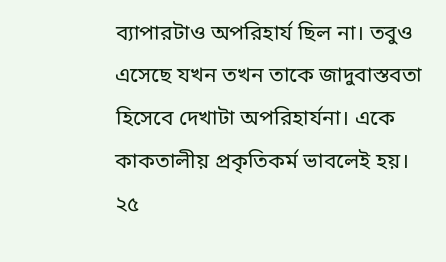ব্যাপারটাও অপরিহার্য ছিল না। তবুও এসেছে যখন তখন তাকে জাদুবাস্তবতা হিসেবে দেখাটা অপরিহার্যনা। একে কাকতালীয় প্রকৃতিকর্ম ভাবলেই হয়।
২৫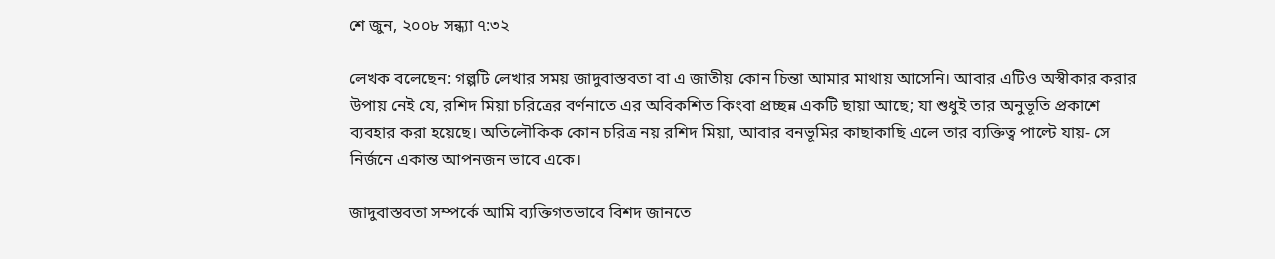শে জুন, ২০০৮ সন্ধ্যা ৭:৩২

লেখক বলেছেন: গল্পটি লেখার সময় জাদুবাস্তবতা বা এ জাতীয় কোন চিন্তা আমার মাথায় আসেনি। আবার এটিও অস্বীকার করার উপায় নেই যে, রশিদ মিয়া চরিত্রের বর্ণনাতে এর অবিকশিত কিংবা প্রচ্ছন্ন একটি ছায়া আছে; যা শুধুই তার অনুভূতি প্রকাশে ব্যবহার করা হয়েছে। অতিলৌকিক কোন চরিত্র নয় রশিদ মিয়া, আবার বনভূমির কাছাকাছি এলে তার ব্যক্তিত্ব পাল্টে যায়- সে নির্জনে একান্ত আপনজন ভাবে একে।

জাদুবাস্তবতা সম্পর্কে আমি ব্যক্তিগতভাবে বিশদ জানতে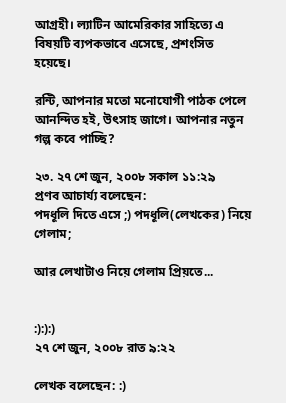আগ্রহী। ল্যাটিন আমেরিকার সাহিত্যে এ বিষয়টি ব্যপকভাবে এসেছে, প্রশংসিত হয়েছে।

রন্টি, আপনার মতো মনোযোগী পাঠক পেলে আনন্দিত হই, উৎসাহ জাগে। আপনার নতুন গল্প কবে পাচ্ছি?

২৩. ২৭ শে জুন, ২০০৮ সকাল ১১:২৯
প্রণব আচার্য্য বলেছেন:
পদধূলি দিতে এসে ;) পদধূলি(লেখকের) নিয়ে গেলাম;

আর লেখাটাও নিয়ে গেলাম প্রিয়তে...


:):):)
২৭ শে জুন, ২০০৮ রাত ৯:২২

লেখক বলেছেন: :)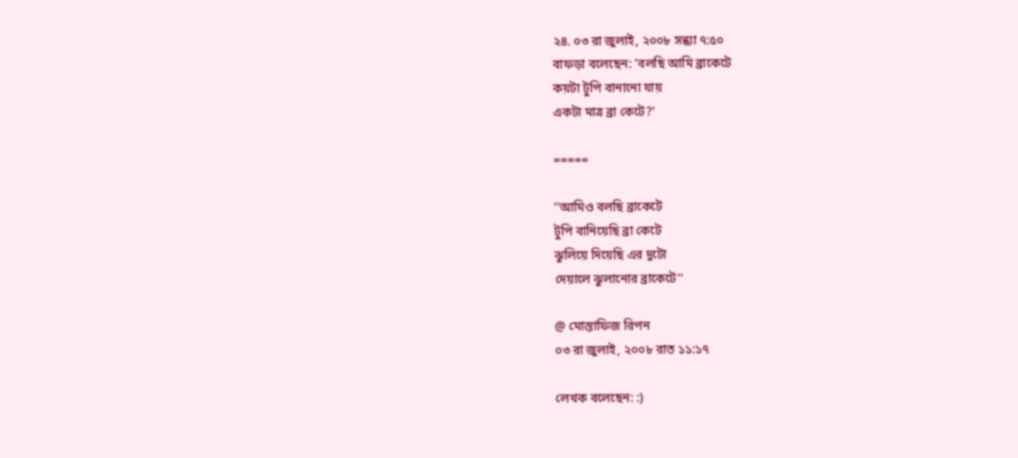২৪. ০৩ রা জুলাই, ২০০৮ সন্ধ্যা ৭:৫০
বাফড়া বলেছেন: 'বলছি আমি ব্রাকেটে
কয়টা টুপি বানানো যায়
একটা মাত্র ব্রা কেটে?'

=====

''আমিও বলছি ব্রাকেটে
টুপি বানিয়েছি ব্রা কেটে
ঝুলিয়ে দিয়েছি এর দুটো
দেয়ালে ঝুলানোর ব্রাকেটে''

@ মোস্তাফিজ রিপন
০৩ রা জুলাই, ২০০৮ রাত ১১:১৭

লেখক বলেছেন: :)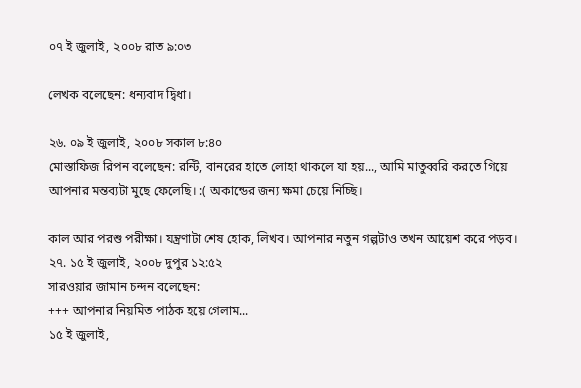০৭ ই জুলাই, ২০০৮ রাত ৯:০৩

লেখক বলেছেন: ধন্যবাদ দ্বিধা।

২৬. ০৯ ই জুলাই, ২০০৮ সকাল ৮:৪০
মোস্তাফিজ রিপন বলেছেন: রন্টি, বানরের হাতে লোহা থাকলে যা হয়..., আমি মাতুব্বরি করতে গিয়ে আপনার মন্তব্যটা মুছে ফেলেছি। :( অকান্ডের জন্য ক্ষমা চেয়ে নিচ্ছি।

কাল আর পরশু পরীক্ষা। যন্ত্রণাটা শেষ হোক, লিখব। আপনার নতুন গল্পটাও তখন আয়েশ করে পড়ব।
২৭. ১৫ ই জুলাই, ২০০৮ দুপুর ১২:৫২
সারওয়ার জামান চন্দন বলেছেন:
+++ আপনার নিয়মিত পাঠক হয়ে গেলাম...
১৫ ই জুলাই,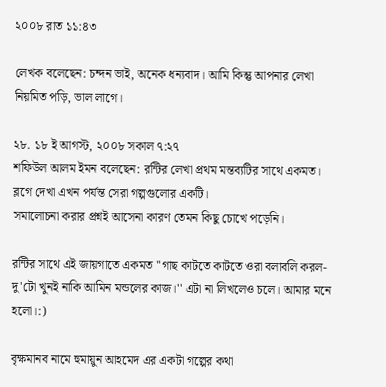২০০৮ রাত ১১:৪৩

লেখক বলেছেন: চন্দন ভাই, অনেক ধন্যবাদ। আমি কিন্তু আপনার লেখা নিয়মিত পড়ি, ভাল লাগে।

২৮. ১৮ ই আগস্ট, ২০০৮ সকাল ৭:২৭
শফিউল আলম ইমন বলেছেন: রন্টির লেখা প্রথম মন্তব্যটির সাথে একমত।
ব্লগে দেখা এখন পর্যন্ত সেরা গল্পগুলোর একটি।
সমালোচনা করার প্রশ্নই আসেনা কারণ তেমন কিছু চোখে পড়েনি।

রন্টির সাথে এই জায়গাতে একমত ''গাছ কাটতে কাটতে ওরা বলাবলি করল- দু'টো খুনই নাকি আমিন মন্ডলের কাজ।'' এটা না লিখলেও চলে। আমার মনে হলো।:)

বৃক্ষমানব নামে হুমায়ুন আহমেদ এর একটা গল্পের কথা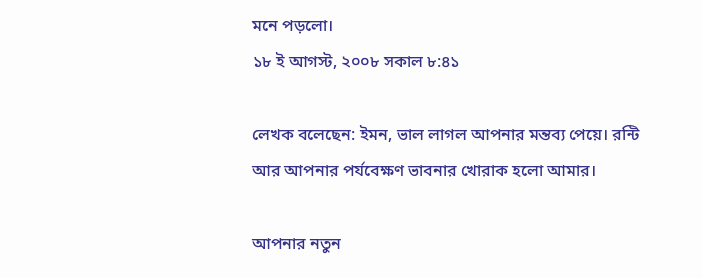মনে পড়লো।
১৮ ই আগস্ট, ২০০৮ সকাল ৮:৪১

লেখক বলেছেন: ইমন, ভাল লাগল আপনার মন্তব্য পেয়ে। রন্টি আর আপনার পর্যবেক্ষণ ভাবনার খোরাক হলো আমার।

আপনার নতুন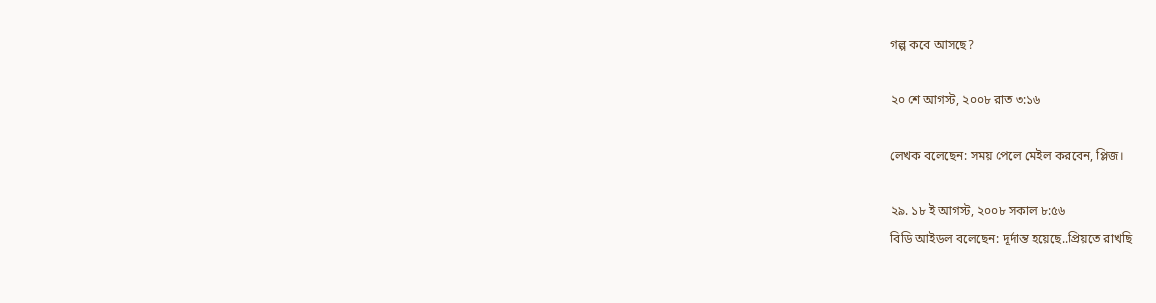গল্প কবে আসছে?

২০ শে আগস্ট, ২০০৮ রাত ৩:১৬

লেখক বলেছেন: সময় পেলে মেইল করবেন, প্লিজ।

২৯. ১৮ ই আগস্ট, ২০০৮ সকাল ৮:৫৬
বিডি আইডল বলেছেন: দূর্দান্ত হয়েছে..প্রিয়তে রাখছি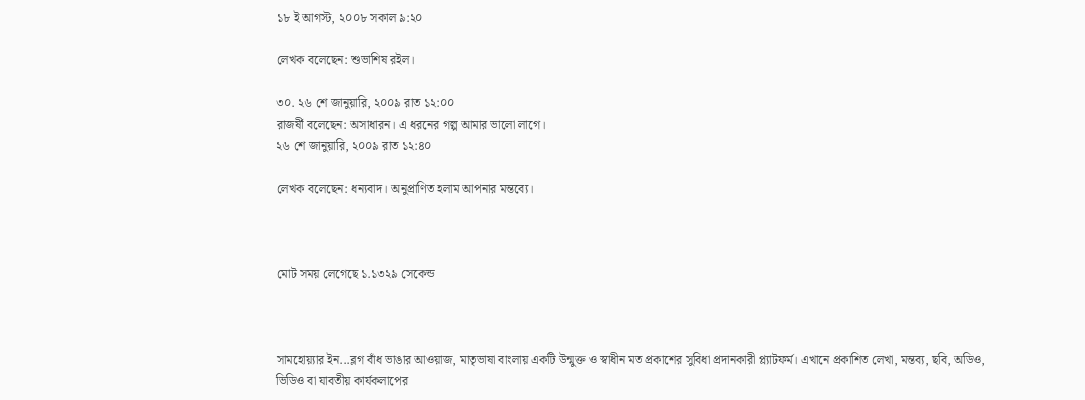১৮ ই আগস্ট, ২০০৮ সকাল ৯:২০

লেখক বলেছেন: শুভাশিষ রইল।

৩০. ২৬ শে জানুয়ারি, ২০০৯ রাত ১২:০০
রাজর্ষী বলেছেন: অসাধারন। এ ধরনের গল্প আমার ভালো লাগে।
২৬ শে জানুয়ারি, ২০০৯ রাত ১২:৪০

লেখক বলেছেন: ধন্যবাদ। অনুপ্রাণিত হলাম আপনার মন্তব্যে।



মোট সময় লেগেছে ১.১৩২৯ সেকেন্ড



সামহোয়‍্যার ইন...ব্লগ বাঁধ ভাঙার আওয়াজ, মাতৃভাষা বাংলায় একটি উন্মুক্ত ও স্বাধীন মত প্রকাশের সুবিধা প্রদানকারী প্ল্যাটফর্ম। এখানে প্রকাশিত লেখা, মন্তব‍্য, ছবি, অডিও, ভিডিও বা যাবতীয় কার্যকলাপের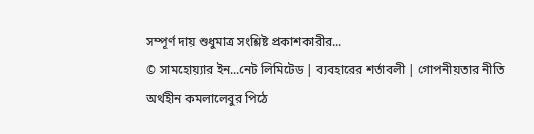সম্পূর্ণ দায় শুধুমাত্র সংশ্লিষ্ট প্রকাশকারীর...
© সামহোয়্যার ইন...নেট লিমিটেড | ব্যবহারের শর্তাবলী | গোপনীয়তার নীতি
অর্থহীন কমলালেবুর পিঠে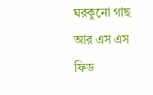ঘরকুনো গাছ
আর এস এস ফিড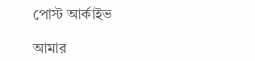পোস্ট আর্কাইভ

আমার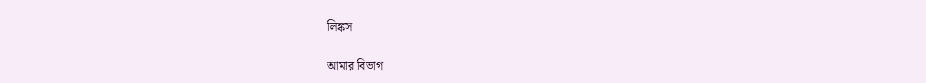লিঙ্কস

আমার বিভাগ